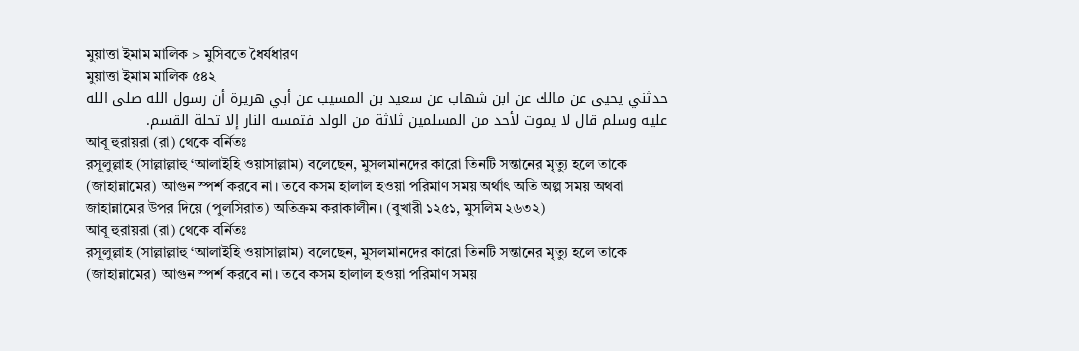মুয়াত্তা ইমাম মালিক > মুসিবতে ধৈর্যধারণ
মুয়াত্তা ইমাম মালিক ৫৪২
حدثني يحيى عن مالك عن ابن شهاب عن سعيد بن المسيب عن أبي هريرة أن رسول الله صلى الله عليه وسلم قال لا يموت لأحد من المسلمين ثلاثة من الولد فتمسه النار إلا تحلة القسم.
আবূ হুরায়রা (রা) থেকে বর্নিতঃ
রসূলুল্লাহ (সাল্লাল্লাহু ‘আলাইহি ওয়াসাল্লাম) বলেছেন, মুসলমানদের কারো তিনটি সন্তানের মৃত্যু হলে তাকে (জাহান্নামের) আগুন স্পর্শ করবে না। তবে কসম হালাল হওয়া পরিমাণ সময় অর্থাৎ অতি অল্প সময় অথবা জাহান্নামের উপর দিয়ে (পুলসিরাত) অতিক্রম করাকালীন। (বুখারী ১২৫১, মুসলিম ২৬৩২)
আবূ হুরায়রা (রা) থেকে বর্নিতঃ
রসূলুল্লাহ (সাল্লাল্লাহু ‘আলাইহি ওয়াসাল্লাম) বলেছেন, মুসলমানদের কারো তিনটি সন্তানের মৃত্যু হলে তাকে (জাহান্নামের) আগুন স্পর্শ করবে না। তবে কসম হালাল হওয়া পরিমাণ সময়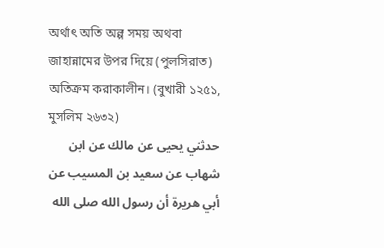অর্থাৎ অতি অল্প সময় অথবা জাহান্নামের উপর দিয়ে (পুলসিরাত) অতিক্রম করাকালীন। (বুখারী ১২৫১, মুসলিম ২৬৩২)
حدثني يحيى عن مالك عن ابن شهاب عن سعيد بن المسيب عن أبي هريرة أن رسول الله صلى الله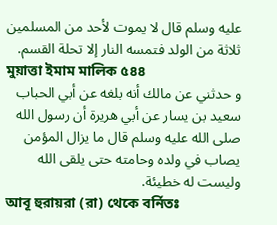عليه وسلم قال لا يموت لأحد من المسلمين ثلاثة من الولد فتمسه النار إلا تحلة القسم.
মুয়াত্তা ইমাম মালিক ৫৪৪
و حدثني عن مالك أنه بلغه عن أبي الحباب سعيد بن يسار عن أبي هريرة أن رسول الله صلى الله عليه وسلم قال ما يزال المؤمن يصاب في ولده وحامته حتى يلقى الله وليست له خطيئة.
আবূ হুরায়রা (রা) থেকে বর্নিতঃ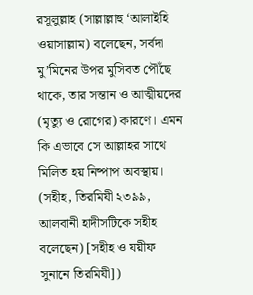রসূলুল্লাহ (সাল্লাল্লাহু ‘আলাইহি ওয়াসাল্লাম) বলেছেন, সর্বদা মু’মিনের উপর মুসিবত পৌঁছে থাকে, তার সন্তান ও আত্মীয়দের (মৃত্যু ও রোগের) কারণে। এমন কি এভাবে সে আল্লাহর সাথে মিলিত হয় নিষ্পাপ অবস্থায়। (সহীহ, তিরমিযী ২৩৯৯, আলবানী হাদীসটিকে সহীহ বলেছেন) [সহীহ ও যয়ীফ সুনানে তিরমিযী])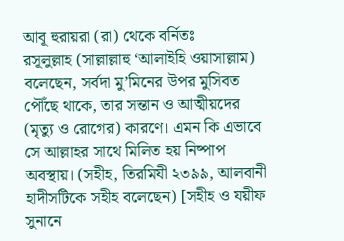আবূ হুরায়রা (রা) থেকে বর্নিতঃ
রসূলুল্লাহ (সাল্লাল্লাহু ‘আলাইহি ওয়াসাল্লাম) বলেছেন, সর্বদা মু’মিনের উপর মুসিবত পৌঁছে থাকে, তার সন্তান ও আত্মীয়দের (মৃত্যু ও রোগের) কারণে। এমন কি এভাবে সে আল্লাহর সাথে মিলিত হয় নিষ্পাপ অবস্থায়। (সহীহ, তিরমিযী ২৩৯৯, আলবানী হাদীসটিকে সহীহ বলেছেন) [সহীহ ও যয়ীফ সুনানে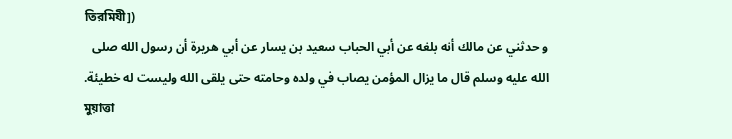তিরমিযী])
و حدثني عن مالك أنه بلغه عن أبي الحباب سعيد بن يسار عن أبي هريرة أن رسول الله صلى الله عليه وسلم قال ما يزال المؤمن يصاب في ولده وحامته حتى يلقى الله وليست له خطيئة.
মুয়াত্তা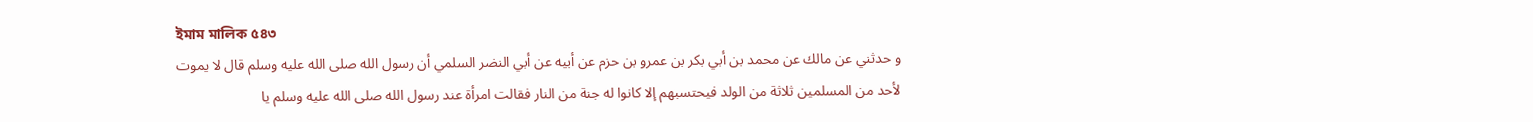ইমাম মালিক ৫৪৩
و حدثني عن مالك عن محمد بن أبي بكر بن عمرو بن حزم عن أبيه عن أبي النضر السلمي أن رسول الله صلى الله عليه وسلم قال لا يموت لأحد من المسلمين ثلاثة من الولد فيحتسبهم إلا كانوا له جنة من النار فقالت امرأة عند رسول الله صلى الله عليه وسلم يا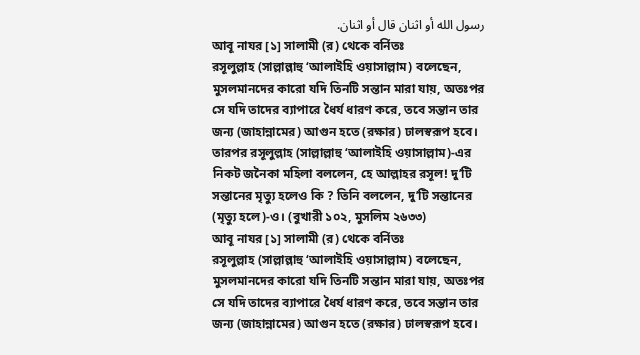رسول الله أو اثنان قال أو اثنان.
আবূ নাযর [১] সালামী (র) থেকে বর্নিতঃ
রসূলুল্লাহ (সাল্লাল্লাহু ‘আলাইহি ওয়াসাল্লাম) বলেছেন, মুসলমানদের কারো যদি তিনটি সন্তান মারা যায়, অতঃপর সে যদি তাদের ব্যাপারে ধৈর্য ধারণ করে, তবে সন্তান তার জন্য (জাহান্নামের) আগুন হতে (রক্ষার) ঢালস্বরূপ হবে। তারপর রসূলুল্লাহ (সাল্লাল্লাহু ‘আলাইহি ওয়াসাল্লাম)-এর নিকট জনৈকা মহিলা বললেন, হে আল্লাহর রসূল! দু’টি সন্তানের মৃত্যু হলেও কি ? তিনি বললেন, দু’টি সন্তানের (মৃত্যু হলে)-ও। (বুখারী ১০২, মুসলিম ২৬৩৩)
আবূ নাযর [১] সালামী (র) থেকে বর্নিতঃ
রসূলুল্লাহ (সাল্লাল্লাহু ‘আলাইহি ওয়াসাল্লাম) বলেছেন, মুসলমানদের কারো যদি তিনটি সন্তান মারা যায়, অতঃপর সে যদি তাদের ব্যাপারে ধৈর্য ধারণ করে, তবে সন্তান তার জন্য (জাহান্নামের) আগুন হতে (রক্ষার) ঢালস্বরূপ হবে।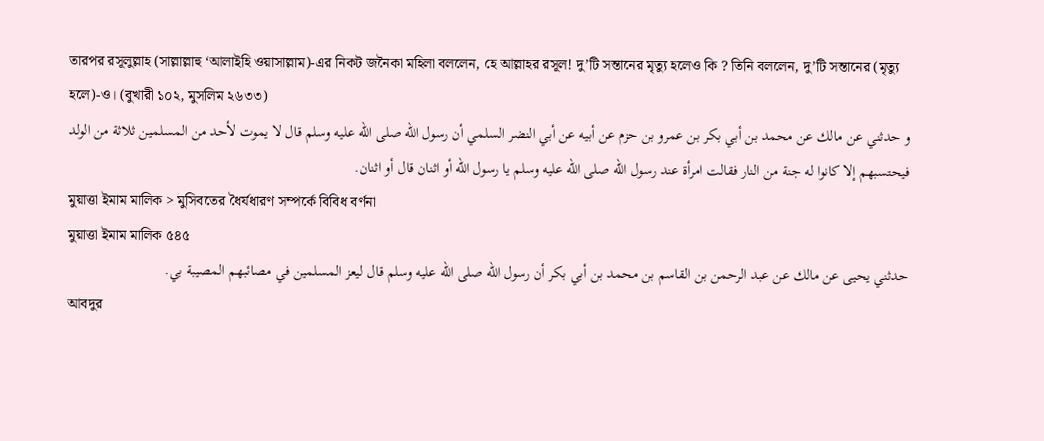তারপর রসূলুল্লাহ (সাল্লাল্লাহু ‘আলাইহি ওয়াসাল্লাম)-এর নিকট জনৈকা মহিলা বললেন, হে আল্লাহর রসূল! দু’টি সন্তানের মৃত্যু হলেও কি ? তিনি বললেন, দু’টি সন্তানের (মৃত্যু হলে)-ও। (বুখারী ১০২, মুসলিম ২৬৩৩)
و حدثني عن مالك عن محمد بن أبي بكر بن عمرو بن حزم عن أبيه عن أبي النضر السلمي أن رسول الله صلى الله عليه وسلم قال لا يموت لأحد من المسلمين ثلاثة من الولد فيحتسبهم إلا كانوا له جنة من النار فقالت امرأة عند رسول الله صلى الله عليه وسلم يا رسول الله أو اثنان قال أو اثنان.
মুয়াত্তা ইমাম মালিক > মুসিবতের ধৈর্যধারণ সম্পর্কে বিবিধ বর্ণনা
মুয়াত্তা ইমাম মালিক ৫৪৫
حدثني يحيى عن مالك عن عبد الرحمن بن القاسم بن محمد بن أبي بكر أن رسول الله صلى الله عليه وسلم قال ليعز المسلمين في مصائبهم المصيبة بي.
আবদুর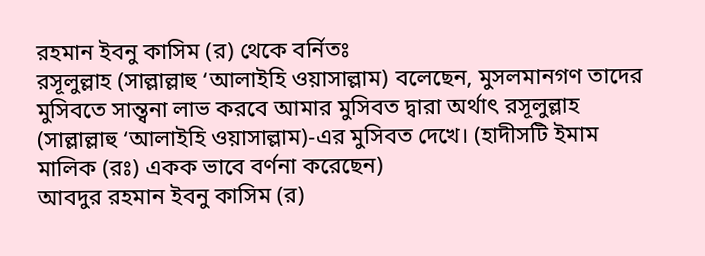রহমান ইবনু কাসিম (র) থেকে বর্নিতঃ
রসূলুল্লাহ (সাল্লাল্লাহু ‘আলাইহি ওয়াসাল্লাম) বলেছেন, মুসলমানগণ তাদের মুসিবতে সান্ত্বনা লাভ করবে আমার মুসিবত দ্বারা অর্থাৎ রসূলুল্লাহ (সাল্লাল্লাহু ‘আলাইহি ওয়াসাল্লাম)-এর মুসিবত দেখে। (হাদীসটি ইমাম মালিক (রঃ) একক ভাবে বর্ণনা করেছেন)
আবদুর রহমান ইবনু কাসিম (র)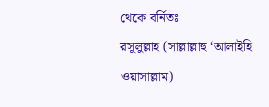থেকে বর্নিতঃ
রসূলুল্লাহ (সাল্লাল্লাহু ‘আলাইহি ওয়াসাল্লাম)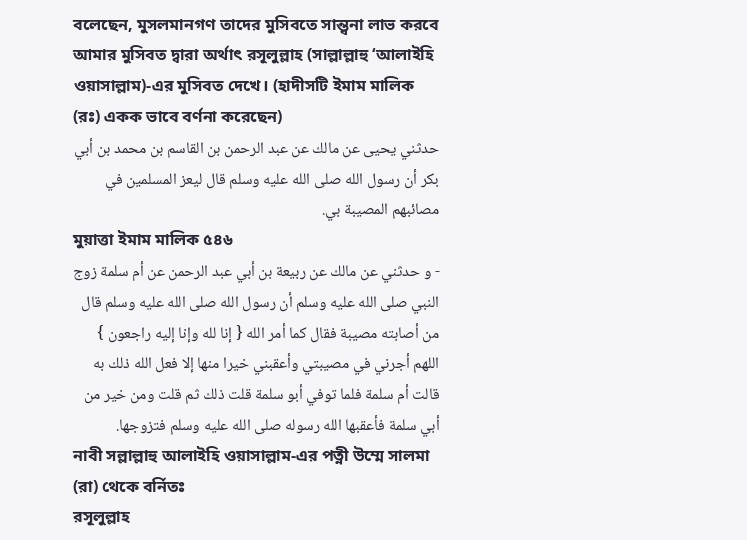বলেছেন, মুসলমানগণ তাদের মুসিবতে সান্ত্বনা লাভ করবে আমার মুসিবত দ্বারা অর্থাৎ রসূলুল্লাহ (সাল্লাল্লাহু ‘আলাইহি ওয়াসাল্লাম)-এর মুসিবত দেখে। (হাদীসটি ইমাম মালিক (রঃ) একক ভাবে বর্ণনা করেছেন)
حدثني يحيى عن مالك عن عبد الرحمن بن القاسم بن محمد بن أبي بكر أن رسول الله صلى الله عليه وسلم قال ليعز المسلمين في مصائبهم المصيبة بي.
মুয়াত্তা ইমাম মালিক ৫৪৬
- و حدثني عن مالك عن ربيعة بن أبي عبد الرحمن عن أم سلمة زوج النبي صلى الله عليه وسلم أن رسول الله صلى الله عليه وسلم قال من أصابته مصيبة فقال كما أمر الله { إنا لله وإنا إليه راجعون } اللهم أجرني في مصيبتي وأعقبني خيرا منها إلا فعل الله ذلك به قالت أم سلمة فلما توفي أبو سلمة قلت ذلك ثم قلت ومن خير من أبي سلمة فأعقبها الله رسوله صلى الله عليه وسلم فتزوجها.
নাবী সল্লাল্লাহু আলাইহি ওয়াসাল্লাম-এর পত্নী উম্মে সালমা (রা) থেকে বর্নিতঃ
রসূলুল্লাহ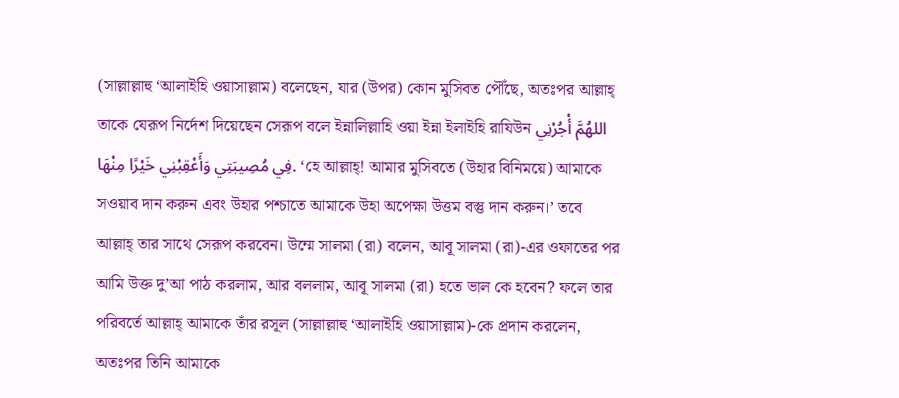(সাল্লাল্লাহু ‘আলাইহি ওয়াসাল্লাম) বলেছেন, যার (উপর) কোন মুসিবত পৌঁছে, অতঃপর আল্লাহ্ তাকে যেরূপ নির্দেশ দিয়েছেন সেরূপ বলে ইন্নালিল্লাহি ওয়া ইন্না ইলাইহি রাযিউন اللهُمَّ أْجُرْنِي فِي مُصِيبَتِي وَأَعْقِبْنِي خَيْرًا مِنْهَا. ‘হে আল্লাহ্! আমার মুসিবতে (উহার বিনিময়ে) আমাকে সওয়াব দান করুন এবং উহার পশ্চাতে আমাকে উহা অপেক্ষা উত্তম বস্তু দান করুন।’ তবে আল্লাহ্ তার সাথে সেরূপ করবেন। উম্মে সালমা (রা) বলেন, আবূ সালমা (রা)-এর ওফাতের পর আমি উক্ত দু’আ পাঠ করলাম, আর বললাম, আবূ সালমা (রা) হতে ভাল কে হবেন? ফলে তার পরিবর্তে আল্লাহ্ আমাকে তাঁর রসূল (সাল্লাল্লাহু ‘আলাইহি ওয়াসাল্লাম)-কে প্রদান করলেন, অতঃপর তিনি আমাকে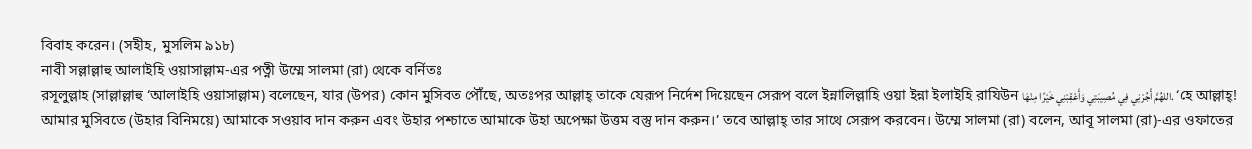বিবাহ করেন। (সহীহ, মুসলিম ৯১৮)
নাবী সল্লাল্লাহু আলাইহি ওয়াসাল্লাম-এর পত্নী উম্মে সালমা (রা) থেকে বর্নিতঃ
রসূলুল্লাহ (সাল্লাল্লাহু ‘আলাইহি ওয়াসাল্লাম) বলেছেন, যার (উপর) কোন মুসিবত পৌঁছে, অতঃপর আল্লাহ্ তাকে যেরূপ নির্দেশ দিয়েছেন সেরূপ বলে ইন্নালিল্লাহি ওয়া ইন্না ইলাইহি রাযিউন اللهُمَّ أْجُرْنِي فِي مُصِيبَتِي وَأَعْقِبْنِي خَيْرًا مِنْهَا. ‘হে আল্লাহ্! আমার মুসিবতে (উহার বিনিময়ে) আমাকে সওয়াব দান করুন এবং উহার পশ্চাতে আমাকে উহা অপেক্ষা উত্তম বস্তু দান করুন।’ তবে আল্লাহ্ তার সাথে সেরূপ করবেন। উম্মে সালমা (রা) বলেন, আবূ সালমা (রা)-এর ওফাতের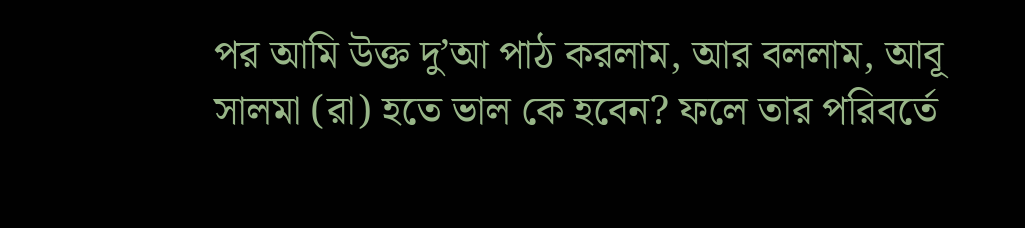পর আমি উক্ত দু’আ পাঠ করলাম, আর বললাম, আবূ সালমা (রা) হতে ভাল কে হবেন? ফলে তার পরিবর্তে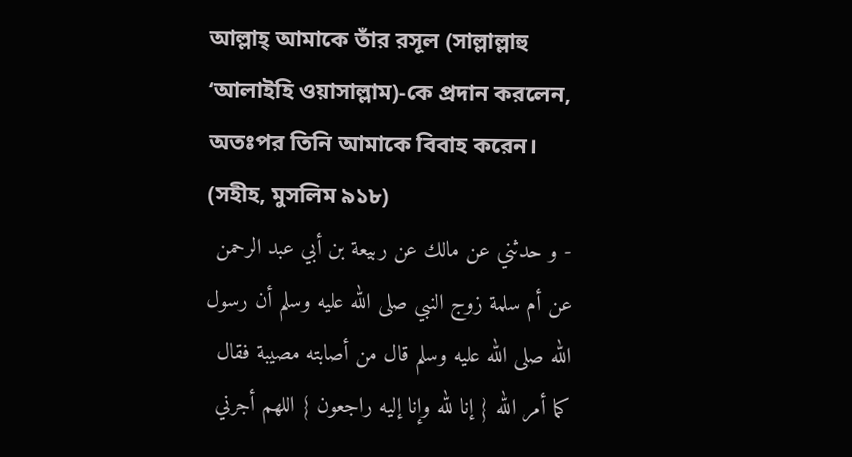আল্লাহ্ আমাকে তাঁর রসূল (সাল্লাল্লাহু ‘আলাইহি ওয়াসাল্লাম)-কে প্রদান করলেন, অতঃপর তিনি আমাকে বিবাহ করেন। (সহীহ, মুসলিম ৯১৮)
- و حدثني عن مالك عن ربيعة بن أبي عبد الرحمن عن أم سلمة زوج النبي صلى الله عليه وسلم أن رسول الله صلى الله عليه وسلم قال من أصابته مصيبة فقال كما أمر الله { إنا لله وإنا إليه راجعون } اللهم أجرني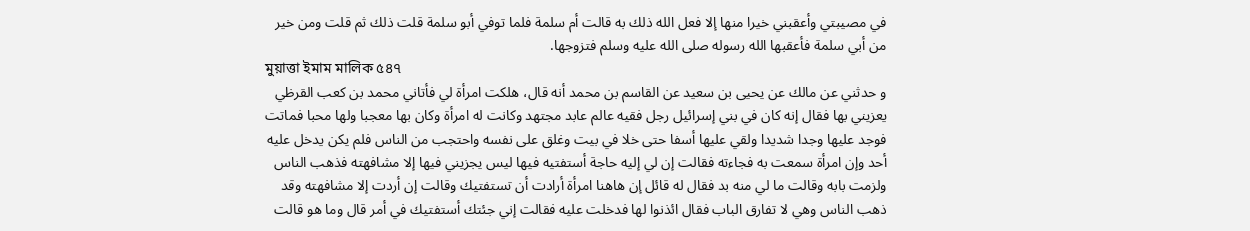في مصيبتي وأعقبني خيرا منها إلا فعل الله ذلك به قالت أم سلمة فلما توفي أبو سلمة قلت ذلك ثم قلت ومن خير من أبي سلمة فأعقبها الله رسوله صلى الله عليه وسلم فتزوجها.
মুয়াত্তা ইমাম মালিক ৫৪৭
و حدثني عن مالك عن يحيى بن سعيد عن القاسم بن محمد أنه قال، هلكت امرأة لي فأتاني محمد بن كعب القرظي يعزيني بها فقال إنه كان في بني إسرائيل رجل فقيه عالم عابد مجتهد وكانت له امرأة وكان بها معجبا ولها محبا فماتت فوجد عليها وجدا شديدا ولقي عليها أسفا حتى خلا في بيت وغلق على نفسه واحتجب من الناس فلم يكن يدخل عليه أحد وإن امرأة سمعت به فجاءته فقالت إن لي إليه حاجة أستفتيه فيها ليس يجزيني فيها إلا مشافهته فذهب الناس ولزمت بابه وقالت ما لي منه بد فقال له قائل إن هاهنا امرأة أرادت أن تستفتيك وقالت إن أردت إلا مشافهته وقد ذهب الناس وهي لا تفارق الباب فقال ائذنوا لها فدخلت عليه فقالت إني جئتك أستفتيك في أمر قال وما هو قالت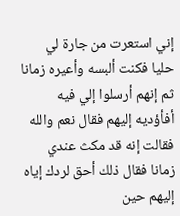إني استعرت من جارة لي حليا فكنت ألبسه وأعيره زمانا ثم إنهم أرسلوا إلي فيه أفأؤديه إليهم فقال نعم والله فقالت إنه قد مكث عندي زمانا فقال ذلك أحق لردك إياه إليهم حين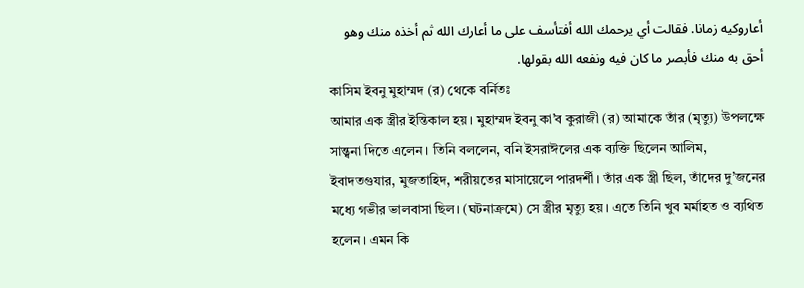أعاروكيه زمانا. فقالت أي يرحمك الله أفتأسف على ما أعارك الله ثم أخذه منك وهو أحق به منك فأبصر ما كان فيه ونفعه الله بقولها.
কাসিম ইবনু মুহাম্মদ (র) থেকে বর্নিতঃ
আমার এক স্ত্রীর ইন্তিকাল হয়। মুহাম্মদ ইবনু কা’ব কুরাজী (র) আমাকে তাঁর (মৃত্যু) উপলক্ষে সান্ত্বনা দিতে এলেন। তিনি বললেন, বনি ইসরাঈলের এক ব্যক্তি ছিলেন আলিম, ইবাদতগুযার, মুজতাহিদ, শরীয়তের মাসায়েলে পারদর্শী। তাঁর এক স্ত্রী ছিল, তাঁদের দু’জনের মধ্যে গভীর ভালবাসা ছিল। (ঘটনাক্রমে) সে স্ত্রীর মৃত্যু হয়। এতে তিনি খুব মর্মাহত ও ব্যথিত হলেন। এমন কি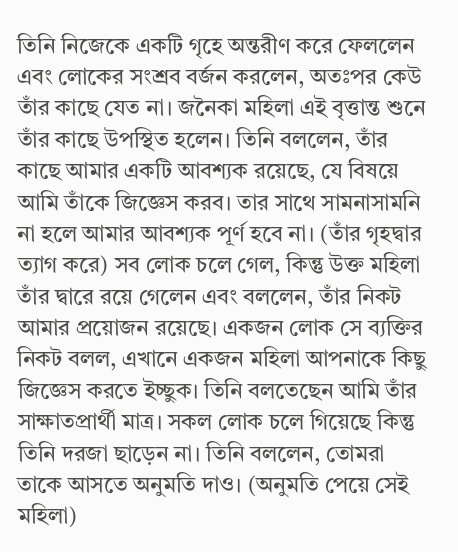তিনি নিজেকে একটি গৃহে অন্তরীণ করে ফেললেন এবং লোকের সংশ্রব বর্জন করলেন, অতঃপর কেউ তাঁর কাছে যেত না। জনৈকা মহিলা এই বৃত্তান্ত শুনে তাঁর কাছে উপস্থিত হলেন। তিনি বললেন, তাঁর কাছে আমার একটি আবশ্যক রয়েছে, যে বিষয়ে আমি তাঁকে জিজ্ঞেস করব। তার সাথে সামনাসামনি না হলে আমার আবশ্যক পূর্ণ হবে না। (তাঁর গৃহদ্বার ত্যাগ করে) সব লোক চলে গেল, কিন্তু উক্ত মহিলা তাঁর দ্বারে রয়ে গেলেন এবং বললেন, তাঁর নিকট আমার প্রয়োজন রয়েছে। একজন লোক সে ব্যক্তির নিকট বলল, এখানে একজন মহিলা আপনাকে কিছু জিজ্ঞেস করতে ইচ্ছুক। তিনি বলতেছেন আমি তাঁর সাক্ষাতপ্রার্থী মাত্র। সকল লোক চলে গিয়েছে কিন্তু তিনি দরজা ছাড়েন না। তিনি বললেন, তোমরা তাকে আসতে অনুমতি দাও। (অনুমতি পেয়ে সেই মহিলা)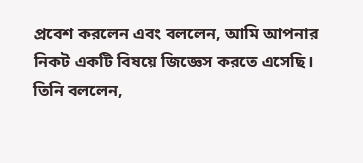প্রবেশ করলেন এবং বললেন, আমি আপনার নিকট একটি বিষয়ে জিজ্ঞেস করতে এসেছি। তিনি বললেন,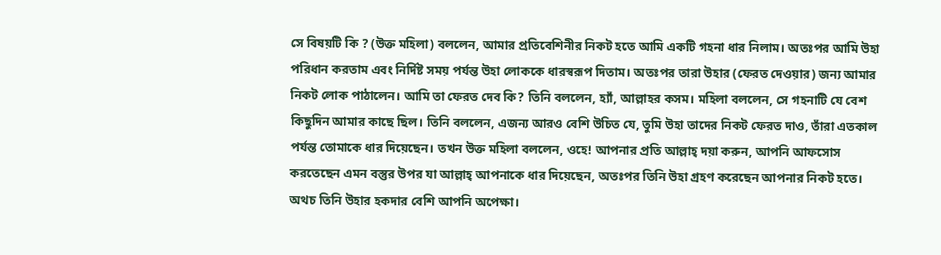সে বিষয়টি কি ? (উক্ত মহিলা) বললেন, আমার প্রতিবেশিনীর নিকট হতে আমি একটি গহনা ধার নিলাম। অতঃপর আমি উহা পরিধান করতাম এবং নির্দিষ্ট সময় পর্যন্ত উহা লোককে ধারস্বরূপ দিতাম। অতঃপর তারা উহার (ফেরত দেওয়ার) জন্য আমার নিকট লোক পাঠালেন। আমি তা ফেরত দেব কি? তিনি বললেন, হ্যাঁ, আল্লাহর কসম। মহিলা বললেন, সে গহনাটি যে বেশ কিছুদিন আমার কাছে ছিল। তিনি বললেন, এজন্য আরও বেশি উচিত যে, তুমি উহা তাদের নিকট ফেরত দাও, তাঁরা এতকাল পর্যন্ত তোমাকে ধার দিয়েছেন। তখন উক্ত মহিলা বললেন, ওহে! আপনার প্রতি আল্লাহ্ দয়া করুন, আপনি আফসোস করতেছেন এমন বস্তুর উপর যা আল্লাহ্ আপনাকে ধার দিয়েছেন, অতঃপর তিনি উহা গ্রহণ করেছেন আপনার নিকট হতে। অথচ তিনি উহার হকদার বেশি আপনি অপেক্ষা।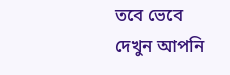তবে ভেবে দেখুন আপনি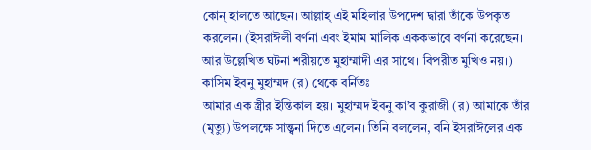কোন্ হালতে আছেন। আল্লাহ্ এই মহিলার উপদেশ দ্বারা তাঁকে উপকৃত করলেন। (ইসরাঈলী বর্ণনা এবং ইমাম মালিক এককভাবে বর্ণনা করেছেন। আর উল্লেখিত ঘটনা শরীয়তে মুহাম্মাদী এর সাথে। বিপরীত মুখিও নয়।)
কাসিম ইবনু মুহাম্মদ (র) থেকে বর্নিতঃ
আমার এক স্ত্রীর ইন্তিকাল হয়। মুহাম্মদ ইবনু কা’ব কুরাজী (র) আমাকে তাঁর (মৃত্যু) উপলক্ষে সান্ত্বনা দিতে এলেন। তিনি বললেন, বনি ইসরাঈলের এক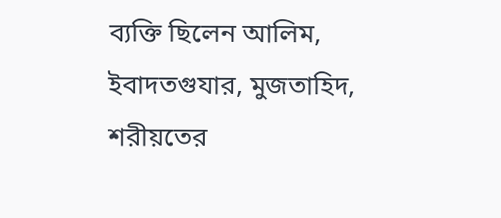ব্যক্তি ছিলেন আলিম, ইবাদতগুযার, মুজতাহিদ, শরীয়তের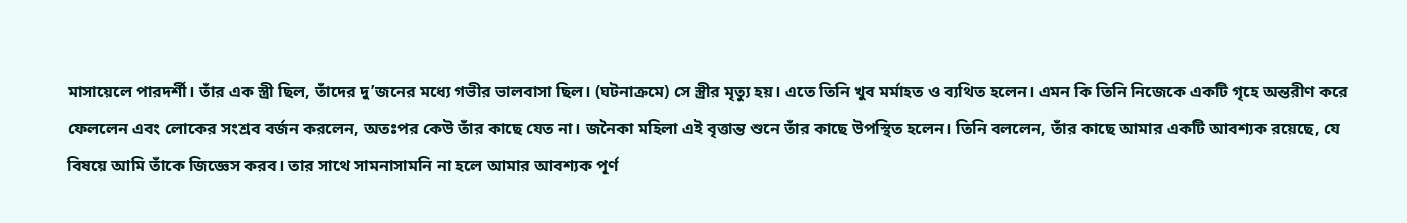মাসায়েলে পারদর্শী। তাঁর এক স্ত্রী ছিল, তাঁদের দু’জনের মধ্যে গভীর ভালবাসা ছিল। (ঘটনাক্রমে) সে স্ত্রীর মৃত্যু হয়। এতে তিনি খুব মর্মাহত ও ব্যথিত হলেন। এমন কি তিনি নিজেকে একটি গৃহে অন্তরীণ করে ফেললেন এবং লোকের সংশ্রব বর্জন করলেন, অতঃপর কেউ তাঁর কাছে যেত না। জনৈকা মহিলা এই বৃত্তান্ত শুনে তাঁর কাছে উপস্থিত হলেন। তিনি বললেন, তাঁর কাছে আমার একটি আবশ্যক রয়েছে, যে বিষয়ে আমি তাঁকে জিজ্ঞেস করব। তার সাথে সামনাসামনি না হলে আমার আবশ্যক পূর্ণ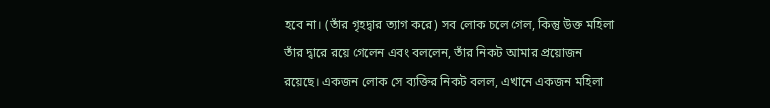হবে না। (তাঁর গৃহদ্বার ত্যাগ করে) সব লোক চলে গেল, কিন্তু উক্ত মহিলা তাঁর দ্বারে রয়ে গেলেন এবং বললেন, তাঁর নিকট আমার প্রয়োজন রয়েছে। একজন লোক সে ব্যক্তির নিকট বলল, এখানে একজন মহিলা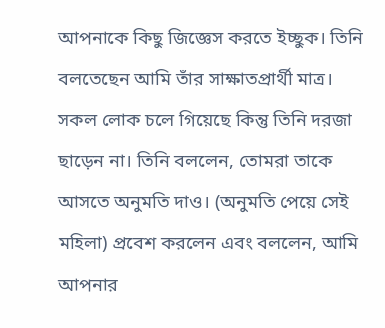আপনাকে কিছু জিজ্ঞেস করতে ইচ্ছুক। তিনি বলতেছেন আমি তাঁর সাক্ষাতপ্রার্থী মাত্র। সকল লোক চলে গিয়েছে কিন্তু তিনি দরজা ছাড়েন না। তিনি বললেন, তোমরা তাকে আসতে অনুমতি দাও। (অনুমতি পেয়ে সেই মহিলা) প্রবেশ করলেন এবং বললেন, আমি আপনার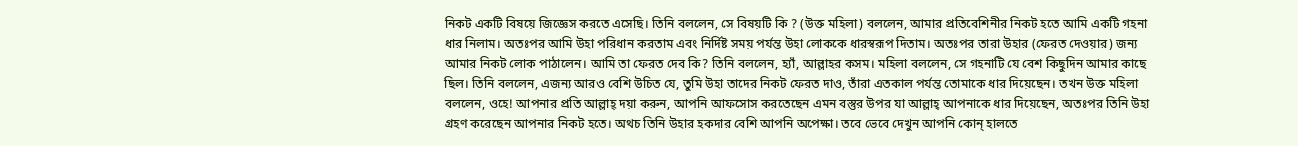নিকট একটি বিষয়ে জিজ্ঞেস করতে এসেছি। তিনি বললেন, সে বিষয়টি কি ? (উক্ত মহিলা) বললেন, আমার প্রতিবেশিনীর নিকট হতে আমি একটি গহনা ধার নিলাম। অতঃপর আমি উহা পরিধান করতাম এবং নির্দিষ্ট সময় পর্যন্ত উহা লোককে ধারস্বরূপ দিতাম। অতঃপর তারা উহার (ফেরত দেওয়ার) জন্য আমার নিকট লোক পাঠালেন। আমি তা ফেরত দেব কি? তিনি বললেন, হ্যাঁ, আল্লাহর কসম। মহিলা বললেন, সে গহনাটি যে বেশ কিছুদিন আমার কাছে ছিল। তিনি বললেন, এজন্য আরও বেশি উচিত যে, তুমি উহা তাদের নিকট ফেরত দাও, তাঁরা এতকাল পর্যন্ত তোমাকে ধার দিয়েছেন। তখন উক্ত মহিলা বললেন, ওহে! আপনার প্রতি আল্লাহ্ দয়া করুন, আপনি আফসোস করতেছেন এমন বস্তুর উপর যা আল্লাহ্ আপনাকে ধার দিয়েছেন, অতঃপর তিনি উহা গ্রহণ করেছেন আপনার নিকট হতে। অথচ তিনি উহার হকদার বেশি আপনি অপেক্ষা। তবে ভেবে দেখুন আপনি কোন্ হালতে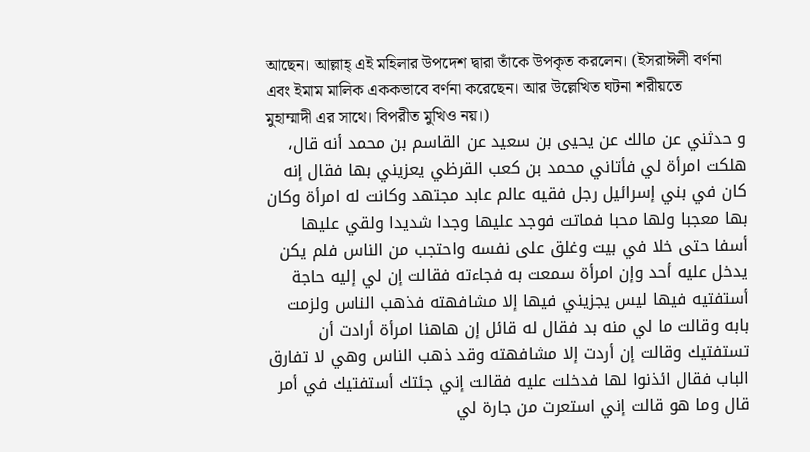আছেন। আল্লাহ্ এই মহিলার উপদেশ দ্বারা তাঁকে উপকৃত করলেন। (ইসরাঈলী বর্ণনা এবং ইমাম মালিক এককভাবে বর্ণনা করেছেন। আর উল্লেখিত ঘটনা শরীয়তে মুহাম্মাদী এর সাথে। বিপরীত মুখিও নয়।)
و حدثني عن مالك عن يحيى بن سعيد عن القاسم بن محمد أنه قال، هلكت امرأة لي فأتاني محمد بن كعب القرظي يعزيني بها فقال إنه كان في بني إسرائيل رجل فقيه عالم عابد مجتهد وكانت له امرأة وكان بها معجبا ولها محبا فماتت فوجد عليها وجدا شديدا ولقي عليها أسفا حتى خلا في بيت وغلق على نفسه واحتجب من الناس فلم يكن يدخل عليه أحد وإن امرأة سمعت به فجاءته فقالت إن لي إليه حاجة أستفتيه فيها ليس يجزيني فيها إلا مشافهته فذهب الناس ولزمت بابه وقالت ما لي منه بد فقال له قائل إن هاهنا امرأة أرادت أن تستفتيك وقالت إن أردت إلا مشافهته وقد ذهب الناس وهي لا تفارق الباب فقال ائذنوا لها فدخلت عليه فقالت إني جئتك أستفتيك في أمر قال وما هو قالت إني استعرت من جارة لي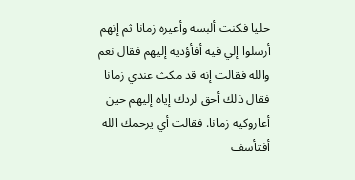حليا فكنت ألبسه وأعيره زمانا ثم إنهم أرسلوا إلي فيه أفأؤديه إليهم فقال نعم والله فقالت إنه قد مكث عندي زمانا فقال ذلك أحق لردك إياه إليهم حين أعاروكيه زمانا. فقالت أي يرحمك الله أفتأسف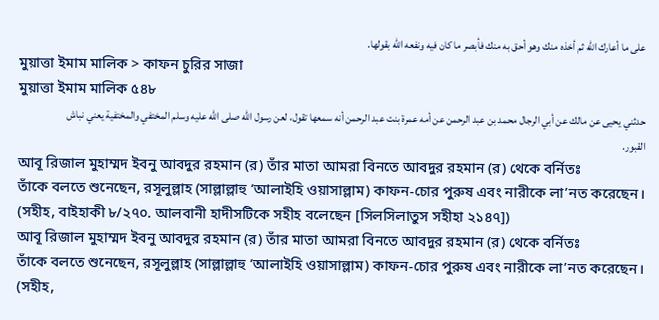على ما أعارك الله ثم أخذه منك وهو أحق به منك فأبصر ما كان فيه ونفعه الله بقولها.
মুয়াত্তা ইমাম মালিক > কাফন চুরির সাজা
মুয়াত্তা ইমাম মালিক ৫৪৮
حدثني يحيى عن مالك عن أبي الرجال محمد بن عبد الرحمن عن أمه عمرة بنت عبد الرحمن أنه سمعها تقول، لعن رسول الله صلى الله عليه وسلم المختفي والمختفية يعني نباش القبور.
আবূ রিজাল মুহাম্মদ ইবনু আবদুর রহমান (র) তাঁর মাতা আমরা বিনতে আবদুর রহমান (র) থেকে বর্নিতঃ
তাঁকে বলতে শুনেছেন, রসূলুল্লাহ (সাল্লাল্লাহু ‘আলাইহি ওয়াসাল্লাম) কাফন-চোর পুরুষ এবং নারীকে লা’নত করেছেন। (সহীহ, বাইহাকী ৮/২৭০. আলবানী হাদীসটিকে সহীহ বলেছেন [সিলসিলাতুস সহীহা ২১৪৭])
আবূ রিজাল মুহাম্মদ ইবনু আবদুর রহমান (র) তাঁর মাতা আমরা বিনতে আবদুর রহমান (র) থেকে বর্নিতঃ
তাঁকে বলতে শুনেছেন, রসূলুল্লাহ (সাল্লাল্লাহু ‘আলাইহি ওয়াসাল্লাম) কাফন-চোর পুরুষ এবং নারীকে লা’নত করেছেন। (সহীহ,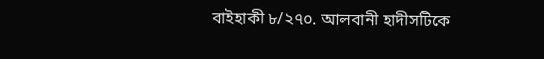বাইহাকী ৮/২৭০. আলবানী হাদীসটিকে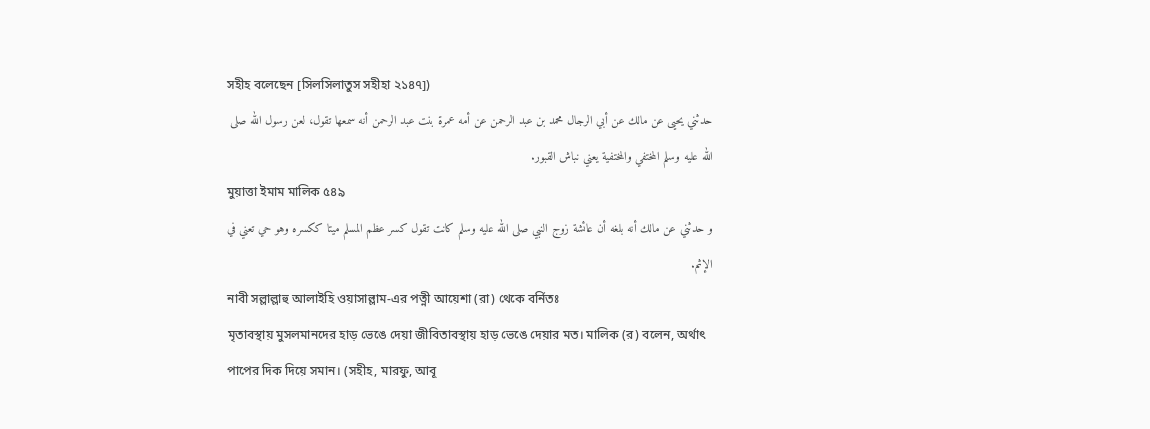সহীহ বলেছেন [সিলসিলাতুস সহীহা ২১৪৭])
حدثني يحيى عن مالك عن أبي الرجال محمد بن عبد الرحمن عن أمه عمرة بنت عبد الرحمن أنه سمعها تقول، لعن رسول الله صلى الله عليه وسلم المختفي والمختفية يعني نباش القبور.
মুয়াত্তা ইমাম মালিক ৫৪৯
و حدثني عن مالك أنه بلغه أن عائشة زوج النبي صلى الله عليه وسلم كانت تقول كسر عظم المسلم ميتا ككسره وهو حي تعني في الإثم.
নাবী সল্লাল্লাহু আলাইহি ওয়াসাল্লাম-এর পত্নী আয়েশা (রা) থেকে বর্নিতঃ
মৃতাবস্থায় মুসলমানদের হাড় ভেঙে দেয়া জীবিতাবস্থায় হাড় ভেঙে দেয়ার মত। মালিক (র) বলেন, অর্থাৎ পাপের দিক দিয়ে সমান। (সহীহ, মারফু, আবূ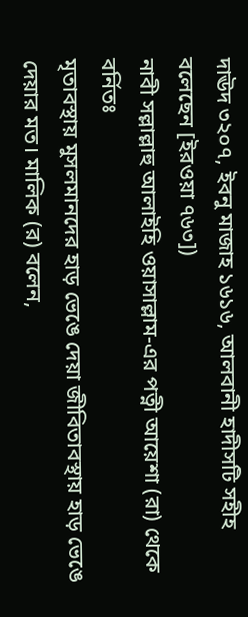দাঊদ ৩২০৭, ইবনু মাজাহ ১৬১৬, আলবানী হাদীসটি সহীহ বলেছেন [ইরওয়া ৭৬৩])
নাবী সল্লাল্লাহু আলাইহি ওয়াসাল্লাম-এর পত্নী আয়েশা (রা) থেকে বর্নিতঃ
মৃতাবস্থায় মুসলমানদের হাড় ভেঙে দেয়া জীবিতাবস্থায় হাড় ভেঙে দেয়ার মত। মালিক (র) বলেন,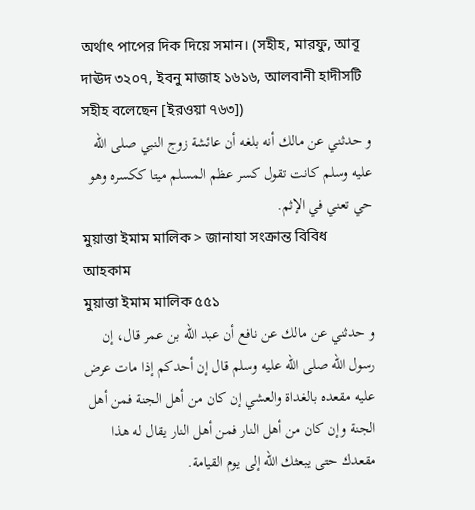অর্থাৎ পাপের দিক দিয়ে সমান। (সহীহ, মারফু, আবূ দাঊদ ৩২০৭, ইবনু মাজাহ ১৬১৬, আলবানী হাদীসটি সহীহ বলেছেন [ইরওয়া ৭৬৩])
و حدثني عن مالك أنه بلغه أن عائشة زوج النبي صلى الله عليه وسلم كانت تقول كسر عظم المسلم ميتا ككسره وهو حي تعني في الإثم.
মুয়াত্তা ইমাম মালিক > জানাযা সংক্রান্ত বিবিধ আহকাম
মুয়াত্তা ইমাম মালিক ৫৫১
و حدثني عن مالك عن نافع أن عبد الله بن عمر قال، إن رسول الله صلى الله عليه وسلم قال إن أحدكم إذا مات عرض عليه مقعده بالغداة والعشي إن كان من أهل الجنة فمن أهل الجنة وإن كان من أهل النار فمن أهل النار يقال له هذا مقعدك حتى يبعثك الله إلى يوم القيامة.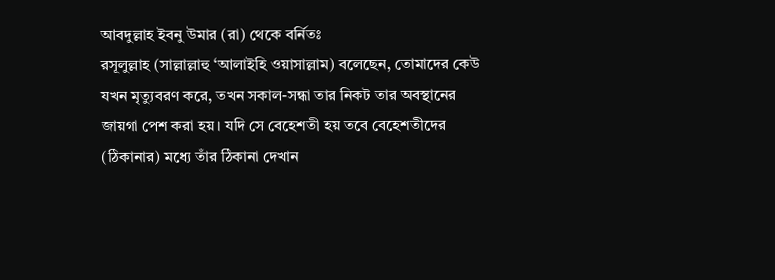আবদুল্লাহ ইবনু উমার (রা) থেকে বর্নিতঃ
রসূলুল্লাহ (সাল্লাল্লাহু ‘আলাইহি ওয়াসাল্লাম) বলেছেন, তোমাদের কেউ যখন মৃত্যুবরণ করে, তখন সকাল-সন্ধা তার নিকট তার অবস্থানের জায়গা পেশ করা হয়। যদি সে বেহেশতী হয় তবে বেহেশতীদের (ঠিকানার) মধ্যে তাঁর ঠিকানা দেখান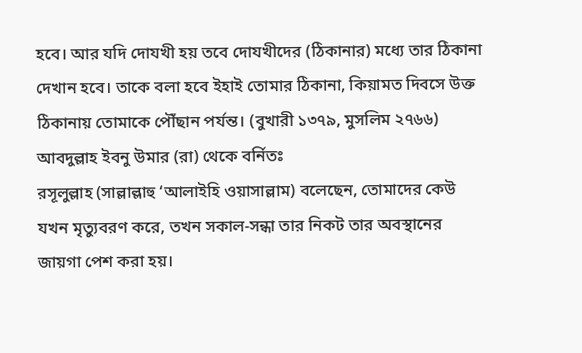হবে। আর যদি দোযখী হয় তবে দোযখীদের (ঠিকানার) মধ্যে তার ঠিকানা দেখান হবে। তাকে বলা হবে ইহাই তোমার ঠিকানা, কিয়ামত দিবসে উক্ত ঠিকানায় তোমাকে পৌঁছান পর্যন্ত। (বুখারী ১৩৭৯, মুসলিম ২৭৬৬)
আবদুল্লাহ ইবনু উমার (রা) থেকে বর্নিতঃ
রসূলুল্লাহ (সাল্লাল্লাহু ‘আলাইহি ওয়াসাল্লাম) বলেছেন, তোমাদের কেউ যখন মৃত্যুবরণ করে, তখন সকাল-সন্ধা তার নিকট তার অবস্থানের জায়গা পেশ করা হয়।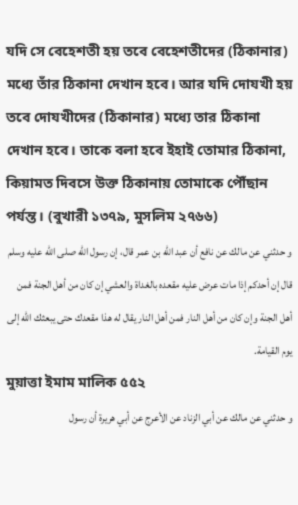যদি সে বেহেশতী হয় তবে বেহেশতীদের (ঠিকানার) মধ্যে তাঁর ঠিকানা দেখান হবে। আর যদি দোযখী হয় তবে দোযখীদের (ঠিকানার) মধ্যে তার ঠিকানা দেখান হবে। তাকে বলা হবে ইহাই তোমার ঠিকানা, কিয়ামত দিবসে উক্ত ঠিকানায় তোমাকে পৌঁছান পর্যন্ত। (বুখারী ১৩৭৯, মুসলিম ২৭৬৬)
و حدثني عن مالك عن نافع أن عبد الله بن عمر قال، إن رسول الله صلى الله عليه وسلم قال إن أحدكم إذا مات عرض عليه مقعده بالغداة والعشي إن كان من أهل الجنة فمن أهل الجنة وإن كان من أهل النار فمن أهل النار يقال له هذا مقعدك حتى يبعثك الله إلى يوم القيامة.
মুয়াত্তা ইমাম মালিক ৫৫২
و حدثني عن مالك عن أبي الزناد عن الأعرج عن أبي هريرة أن رسول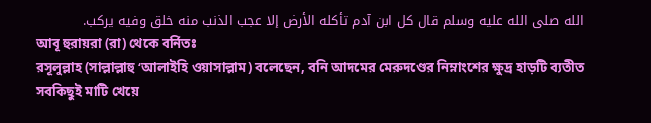الله صلى الله عليه وسلم قال كل ابن آدم تأكله الأرض إلا عجب الذنب منه خلق وفيه يركب.
আবূ হুরায়রা (রা) থেকে বর্নিতঃ
রসূলুল্লাহ (সাল্লাল্লাহু ‘আলাইহি ওয়াসাল্লাম) বলেছেন, বনি আদমের মেরুদণ্ডের নিম্নাংশের ক্ষুদ্র হাড়টি ব্যতীত সবকিছুই মাটি খেয়ে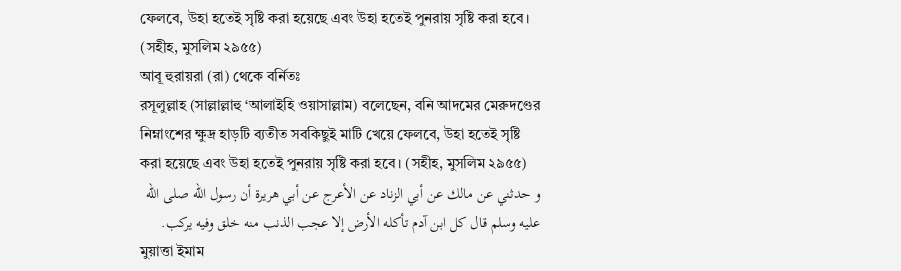ফেলবে, উহা হতেই সৃষ্টি করা হয়েছে এবং উহা হতেই পুনরায় সৃষ্টি করা হবে। (সহীহ, মুসলিম ২৯৫৫)
আবূ হুরায়রা (রা) থেকে বর্নিতঃ
রসূলুল্লাহ (সাল্লাল্লাহু ‘আলাইহি ওয়াসাল্লাম) বলেছেন, বনি আদমের মেরুদণ্ডের নিম্নাংশের ক্ষুদ্র হাড়টি ব্যতীত সবকিছুই মাটি খেয়ে ফেলবে, উহা হতেই সৃষ্টি করা হয়েছে এবং উহা হতেই পুনরায় সৃষ্টি করা হবে। (সহীহ, মুসলিম ২৯৫৫)
و حدثني عن مالك عن أبي الزناد عن الأعرج عن أبي هريرة أن رسول الله صلى الله عليه وسلم قال كل ابن آدم تأكله الأرض إلا عجب الذنب منه خلق وفيه يركب.
মুয়াত্তা ইমাম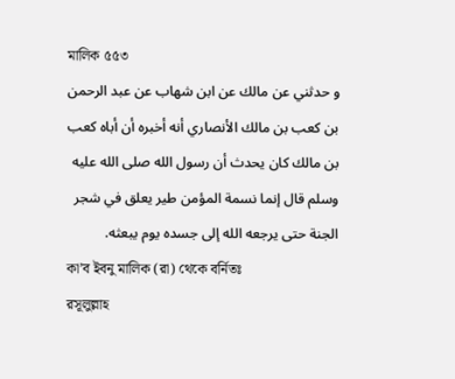মালিক ৫৫৩
و حدثني عن مالك عن ابن شهاب عن عبد الرحمن بن كعب بن مالك الأنصاري أنه أخبره أن أباه كعب بن مالك كان يحدث أن رسول الله صلى الله عليه وسلم قال إنما نسمة المؤمن طير يعلق في شجر الجنة حتى يرجعه الله إلى جسده يوم يبعثه.
কা’ব ইবনু মালিক (রা) থেকে বর্নিতঃ
রসূলুল্লাহ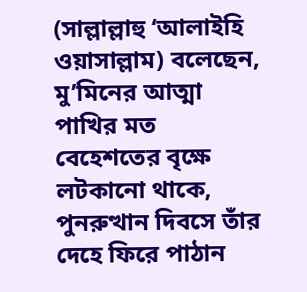(সাল্লাল্লাহু ‘আলাইহি ওয়াসাল্লাম) বলেছেন, মু’মিনের আত্মা পাখির মত বেহেশতের বৃক্ষে লটকানো থাকে, পুনরুত্থান দিবসে তাঁর দেহে ফিরে পাঠান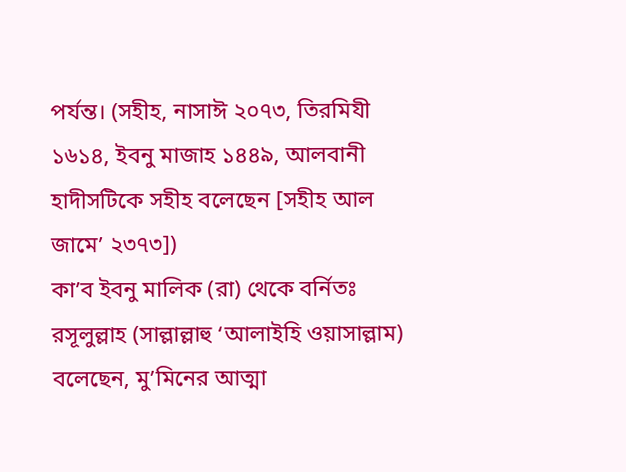পর্যন্ত। (সহীহ, নাসাঈ ২০৭৩, তিরমিযী ১৬১৪, ইবনু মাজাহ ১৪৪৯, আলবানী হাদীসটিকে সহীহ বলেছেন [সহীহ আল জামে’ ২৩৭৩])
কা’ব ইবনু মালিক (রা) থেকে বর্নিতঃ
রসূলুল্লাহ (সাল্লাল্লাহু ‘আলাইহি ওয়াসাল্লাম) বলেছেন, মু’মিনের আত্মা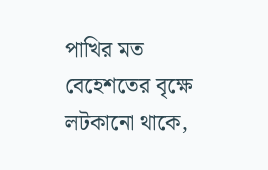পাখির মত বেহেশতের বৃক্ষে লটকানো থাকে,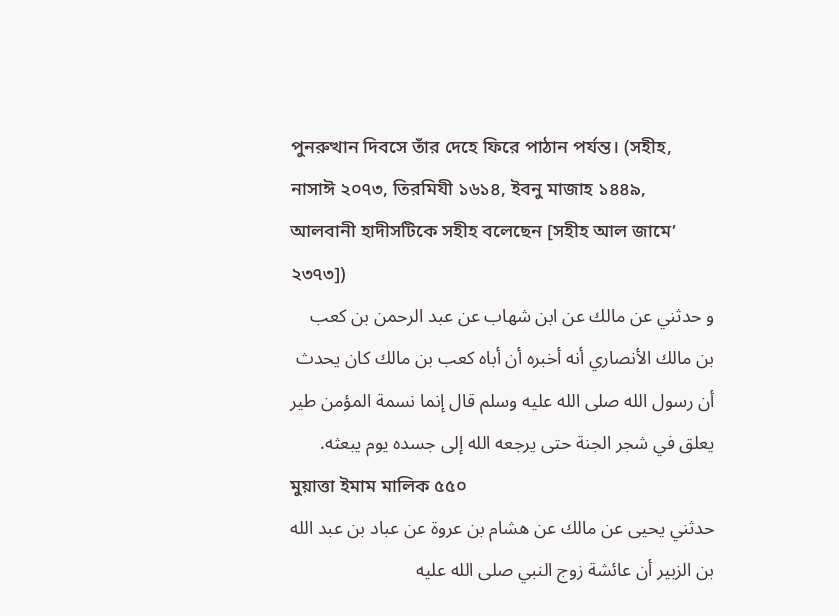পুনরুত্থান দিবসে তাঁর দেহে ফিরে পাঠান পর্যন্ত। (সহীহ, নাসাঈ ২০৭৩, তিরমিযী ১৬১৪, ইবনু মাজাহ ১৪৪৯, আলবানী হাদীসটিকে সহীহ বলেছেন [সহীহ আল জামে’ ২৩৭৩])
و حدثني عن مالك عن ابن شهاب عن عبد الرحمن بن كعب بن مالك الأنصاري أنه أخبره أن أباه كعب بن مالك كان يحدث أن رسول الله صلى الله عليه وسلم قال إنما نسمة المؤمن طير يعلق في شجر الجنة حتى يرجعه الله إلى جسده يوم يبعثه.
মুয়াত্তা ইমাম মালিক ৫৫০
حدثني يحيى عن مالك عن هشام بن عروة عن عباد بن عبد الله بن الزبير أن عائشة زوج النبي صلى الله عليه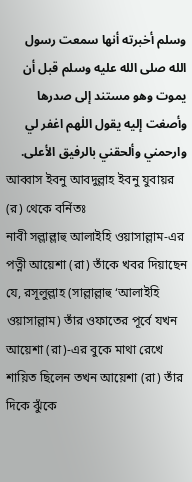وسلم أخبرته أنها سمعت رسول الله صلى الله عليه وسلم قبل أن يموت وهو مستند إلى صدرها وأصغت إليه يقول اللٰهم اغفر لي وارحمني وألحقني بالرفيق الأعلى.
আব্বাস ইবনু আবদুল্লাহ ইবনু যুবায়র (র) থেকে বর্নিতঃ
নাবী সল্লাল্লাহু আলাইহি ওয়াসাল্লাম-এর পত্নী আয়েশা (রা) তাঁকে খবর দিয়াছেন যে, রসূলুল্লাহ (সাল্লাল্লাহু ‘আলাইহি ওয়াসাল্লাম) তাঁর ওফাতের পূর্বে যখন আয়েশা (রা)-এর বুকে মাথা রেখে শায়িত ছিলেন তখন আয়েশা (রা) তাঁর দিকে ঝুঁকে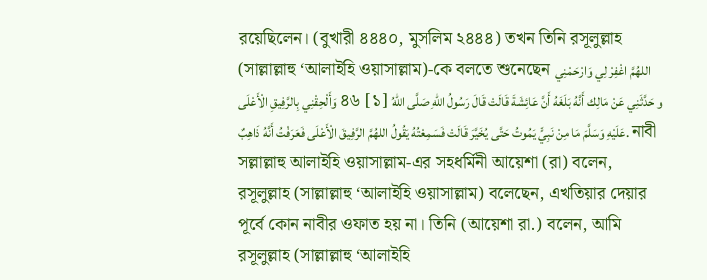রয়েছিলেন। (বুখারী ৪৪৪০, মুসলিম ২৪৪৪) তখন তিনি রসূলুল্লাহ (সাল্লাল্লাহু ‘আলাইহি ওয়াসাল্লাম)-কে বলতে শুনেছেন اللهُمَّ اغْفِرْ لِي وَارْحَمْنِي وَأَلْحِقْنِي بِالرَّفِيقِ الْأَعْلَى ৪৬ [১] و حَدَّثَنِي عَنْ مَالِك أَنَّهُ بَلَغَهُ أَنَّ عَائِشَةَ قَالَتْ قَالَ رَسُولُ اللهِ صَلَّى اللهُ عَلَيْهِ وَسَلَّمَ مَا مِنْ نَبِيٍّ يَمُوتُ حَتَّى يُخَيَّرَ قَالَتْ فَسَمِعْتُهُ يَقُولُ اللهُمَّ الرَّفِيقَ الْأَعْلَى فَعَرَفْتُ أَنَّهُ ذَاهِبٌ. নাবী সল্লাল্লাহু আলাইহি ওয়াসাল্লাম-এর সহধর্মিনী আয়েশা (রা) বলেন, রসূলুল্লাহ (সাল্লাল্লাহু ‘আলাইহি ওয়াসাল্লাম) বলেছেন, এখতিয়ার দেয়ার পূর্বে কোন নাবীর ওফাত হয় না। তিনি (আয়েশা রা.) বলেন, আমি রসূলুল্লাহ (সাল্লাল্লাহু ‘আলাইহি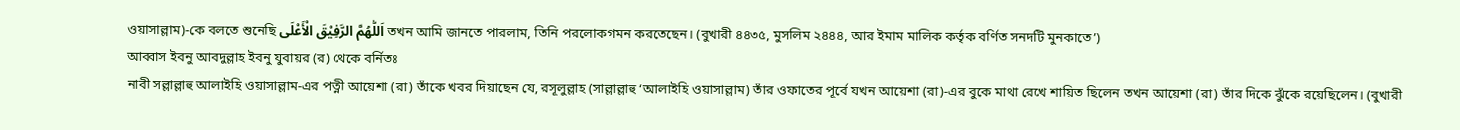ওয়াসাল্লাম)-কে বলতে শুনেছি اَللّٰهُمَّ الرَّفِيْقَ الْأَعْلَى তখন আমি জানতে পারলাম, তিনি পরলোকগমন করতেছেন। (বুখারী ৪৪৩৫, মুসলিম ২৪৪৪, আর ইমাম মালিক কর্তৃক বর্ণিত সনদটি মুনকাতে’)
আব্বাস ইবনু আবদুল্লাহ ইবনু যুবায়র (র) থেকে বর্নিতঃ
নাবী সল্লাল্লাহু আলাইহি ওয়াসাল্লাম-এর পত্নী আয়েশা (রা) তাঁকে খবর দিয়াছেন যে, রসূলুল্লাহ (সাল্লাল্লাহু ‘আলাইহি ওয়াসাল্লাম) তাঁর ওফাতের পূর্বে যখন আয়েশা (রা)-এর বুকে মাথা রেখে শায়িত ছিলেন তখন আয়েশা (রা) তাঁর দিকে ঝুঁকে রয়েছিলেন। (বুখারী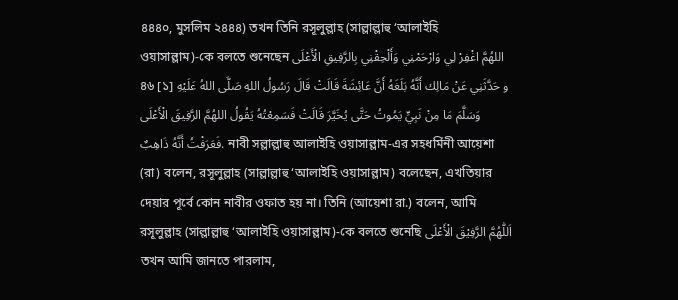৪৪৪০, মুসলিম ২৪৪৪) তখন তিনি রসূলুল্লাহ (সাল্লাল্লাহু ‘আলাইহি ওয়াসাল্লাম)-কে বলতে শুনেছেন اللهُمَّ اغْفِرْ لِي وَارْحَمْنِي وَأَلْحِقْنِي بِالرَّفِيقِ الْأَعْلَى ৪৬ [১] و حَدَّثَنِي عَنْ مَالِك أَنَّهُ بَلَغَهُ أَنَّ عَائِشَةَ قَالَتْ قَالَ رَسُولُ اللهِ صَلَّى اللهُ عَلَيْهِ وَسَلَّمَ مَا مِنْ نَبِيٍّ يَمُوتُ حَتَّى يُخَيَّرَ قَالَتْ فَسَمِعْتُهُ يَقُولُ اللهُمَّ الرَّفِيقَ الْأَعْلَى فَعَرَفْتُ أَنَّهُ ذَاهِبٌ. নাবী সল্লাল্লাহু আলাইহি ওয়াসাল্লাম-এর সহধর্মিনী আয়েশা (রা) বলেন, রসূলুল্লাহ (সাল্লাল্লাহু ‘আলাইহি ওয়াসাল্লাম) বলেছেন, এখতিয়ার দেয়ার পূর্বে কোন নাবীর ওফাত হয় না। তিনি (আয়েশা রা.) বলেন, আমি রসূলুল্লাহ (সাল্লাল্লাহু ‘আলাইহি ওয়াসাল্লাম)-কে বলতে শুনেছি اَللّٰهُمَّ الرَّفِيْقَ الْأَعْلَى তখন আমি জানতে পারলাম,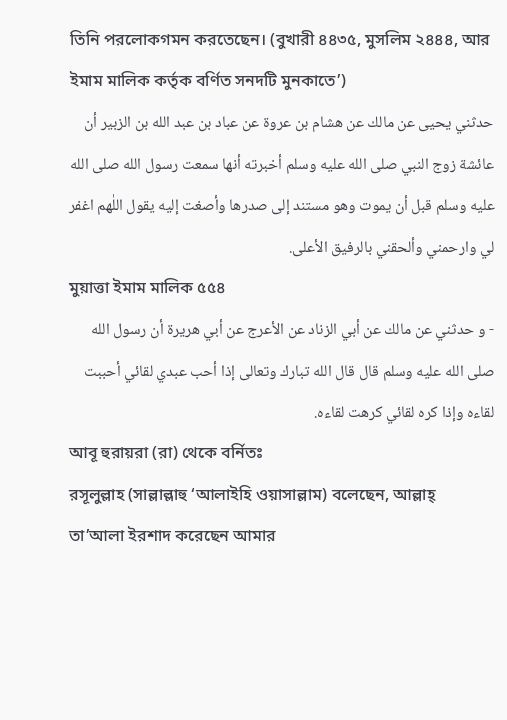তিনি পরলোকগমন করতেছেন। (বুখারী ৪৪৩৫, মুসলিম ২৪৪৪, আর ইমাম মালিক কর্তৃক বর্ণিত সনদটি মুনকাতে’)
حدثني يحيى عن مالك عن هشام بن عروة عن عباد بن عبد الله بن الزبير أن عائشة زوج النبي صلى الله عليه وسلم أخبرته أنها سمعت رسول الله صلى الله عليه وسلم قبل أن يموت وهو مستند إلى صدرها وأصغت إليه يقول اللٰهم اغفر لي وارحمني وألحقني بالرفيق الأعلى.
মুয়াত্তা ইমাম মালিক ৫৫৪
- و حدثني عن مالك عن أبي الزناد عن الأعرج عن أبي هريرة أن رسول الله صلى الله عليه وسلم قال قال الله تبارك وتعالى إذا أحب عبدي لقائي أحببت لقاءه وإذا كره لقائي كرهت لقاءه.
আবূ হুরায়রা (রা) থেকে বর্নিতঃ
রসূলুল্লাহ (সাল্লাল্লাহু ‘আলাইহি ওয়াসাল্লাম) বলেছেন, আল্লাহ্ তা’আলা ইরশাদ করেছেন আমার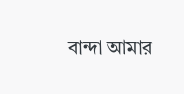বান্দা আমার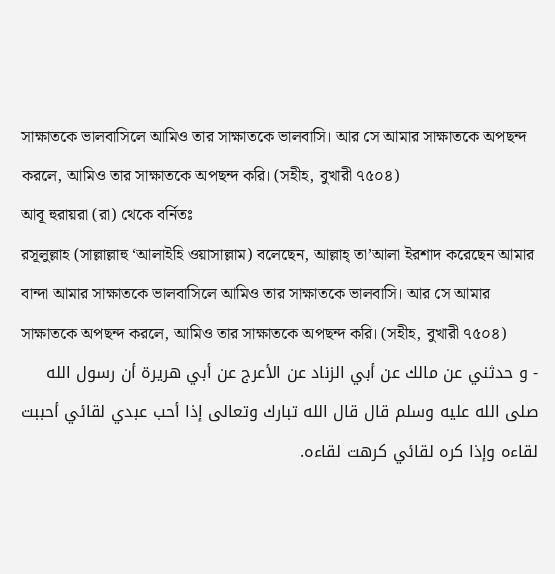সাক্ষাতকে ভালবাসিলে আমিও তার সাক্ষাতকে ভালবাসি। আর সে আমার সাক্ষাতকে অপছন্দ করলে, আমিও তার সাক্ষাতকে অপছন্দ করি। (সহীহ, বুখারী ৭৫০৪)
আবূ হুরায়রা (রা) থেকে বর্নিতঃ
রসূলুল্লাহ (সাল্লাল্লাহু ‘আলাইহি ওয়াসাল্লাম) বলেছেন, আল্লাহ্ তা’আলা ইরশাদ করেছেন আমার বান্দা আমার সাক্ষাতকে ভালবাসিলে আমিও তার সাক্ষাতকে ভালবাসি। আর সে আমার সাক্ষাতকে অপছন্দ করলে, আমিও তার সাক্ষাতকে অপছন্দ করি। (সহীহ, বুখারী ৭৫০৪)
- و حدثني عن مالك عن أبي الزناد عن الأعرج عن أبي هريرة أن رسول الله صلى الله عليه وسلم قال قال الله تبارك وتعالى إذا أحب عبدي لقائي أحببت لقاءه وإذا كره لقائي كرهت لقاءه.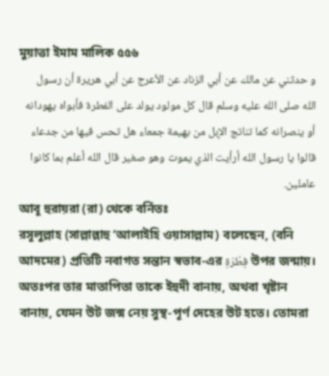মুয়াত্তা ইমাম মালিক ৫৫৬
و حدثني عن مالك عن أبي الزناد عن الأعرج عن أبي هريرة أن رسول الله صلى الله عليه وسلم قال كل مولود يولد على الفطرة فأبواه يهودانه أو ينصرانه كما تناتج الإبل من بهيمة جمعاء هل تحس فيها من جدعاء قالوا يا رسول الله أرأيت الذي يموت وهو صغير قال الله أعلم بما كانوا عاملين.
আবূ হুরায়রা (রা) থেকে বর্নিতঃ
রসূলুল্লাহ (সাল্লাল্লাহু ‘আলাইহি ওয়াসাল্লাম) বলেছেন, (বনি আদমের) প্রতিটি নবাগত সন্তান স্বভাব-এর فِطْرَةِ উপর জন্মায়। অতঃপর তার মাতাপিতা তাকে ইহুদী বানায়, অথবা খৃষ্টান বানায়, যেমন উট জন্ম নেয় সুস্থ-পূর্ণ দেহের উট হতে। তোমরা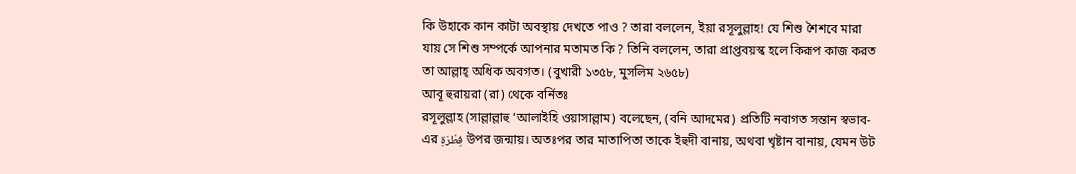কি উহাকে কান কাটা অবস্থায় দেখতে পাও ? তারা বললেন, ইয়া রসূলুল্লাহ! যে শিশু শৈশবে মারা যায় সে শিশু সম্পর্কে আপনার মতামত কি ? তিনি বললেন, তারা প্রাপ্তবয়স্ক হলে কিরূপ কাজ করত তা আল্লাহ্ অধিক অবগত। (বুখারী ১৩৫৮, মুসলিম ২৬৫৮)
আবূ হুরায়রা (রা) থেকে বর্নিতঃ
রসূলুল্লাহ (সাল্লাল্লাহু ‘আলাইহি ওয়াসাল্লাম) বলেছেন, (বনি আদমের) প্রতিটি নবাগত সন্তান স্বভাব-এর فِطْرَةِ উপর জন্মায়। অতঃপর তার মাতাপিতা তাকে ইহুদী বানায়, অথবা খৃষ্টান বানায়, যেমন উট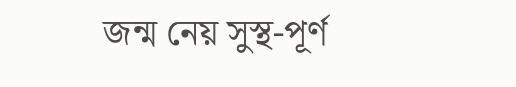জন্ম নেয় সুস্থ-পূর্ণ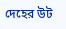দেহের উট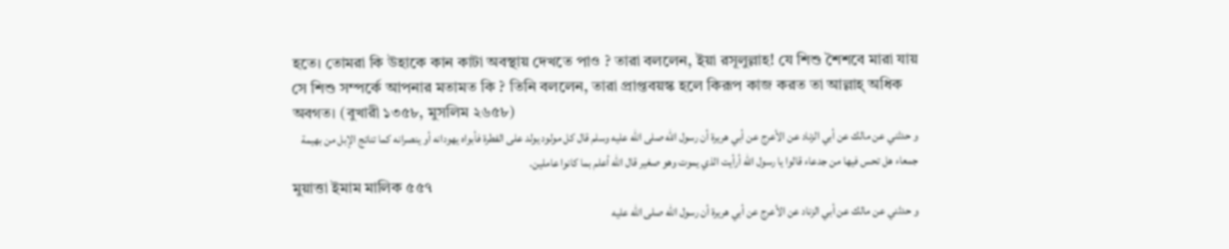হতে। তোমরা কি উহাকে কান কাটা অবস্থায় দেখতে পাও ? তারা বললেন, ইয়া রসূলুল্লাহ! যে শিশু শৈশবে মারা যায় সে শিশু সম্পর্কে আপনার মতামত কি ? তিনি বললেন, তারা প্রাপ্তবয়স্ক হলে কিরূপ কাজ করত তা আল্লাহ্ অধিক অবগত। (বুখারী ১৩৫৮, মুসলিম ২৬৫৮)
و حدثني عن مالك عن أبي الزناد عن الأعرج عن أبي هريرة أن رسول الله صلى الله عليه وسلم قال كل مولود يولد على الفطرة فأبواه يهودانه أو ينصرانه كما تناتج الإبل من بهيمة جمعاء هل تحس فيها من جدعاء قالوا يا رسول الله أرأيت الذي يموت وهو صغير قال الله أعلم بما كانوا عاملين.
মুয়াত্তা ইমাম মালিক ৫৫৭
و حدثني عن مالك عن أبي الزناد عن الأعرج عن أبي هريرة أن رسول الله صلى الله عليه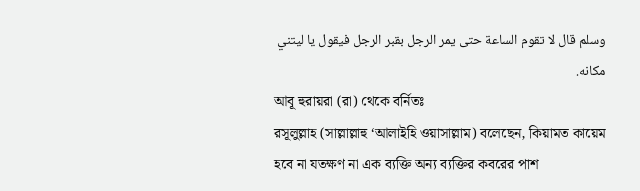وسلم قال لا تقوم الساعة حتى يمر الرجل بقبر الرجل فيقول يا ليتني مكانه.
আবূ হুরায়রা (রা) থেকে বর্নিতঃ
রসূলুল্লাহ (সাল্লাল্লাহু ‘আলাইহি ওয়াসাল্লাম) বলেছেন, কিয়ামত কায়েম হবে না যতক্ষণ না এক ব্যক্তি অন্য ব্যক্তির কবরের পাশ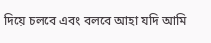দিয়ে চলবে এবং বলবে আহা যদি আমি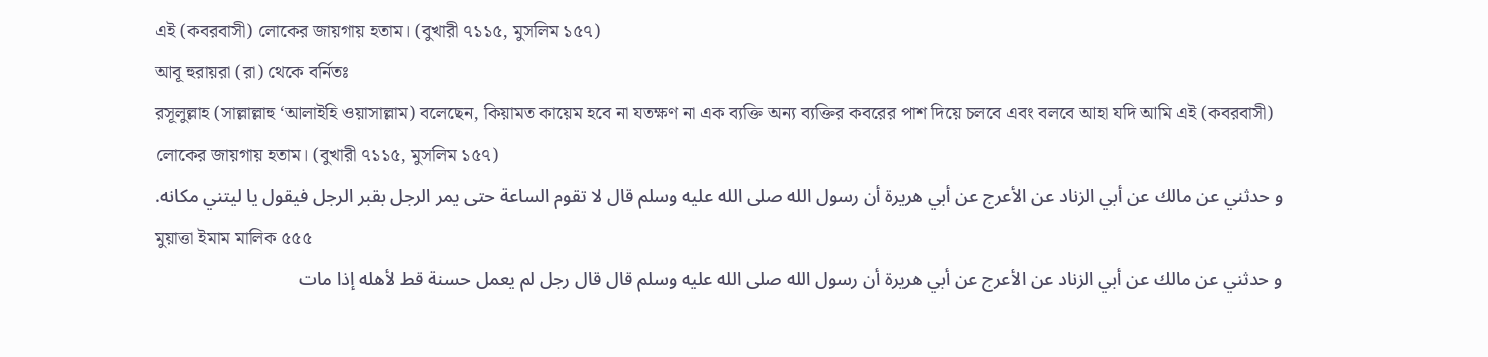এই (কবরবাসী) লোকের জায়গায় হতাম। (বুখারী ৭১১৫, মুসলিম ১৫৭)
আবূ হুরায়রা (রা) থেকে বর্নিতঃ
রসূলুল্লাহ (সাল্লাল্লাহু ‘আলাইহি ওয়াসাল্লাম) বলেছেন, কিয়ামত কায়েম হবে না যতক্ষণ না এক ব্যক্তি অন্য ব্যক্তির কবরের পাশ দিয়ে চলবে এবং বলবে আহা যদি আমি এই (কবরবাসী) লোকের জায়গায় হতাম। (বুখারী ৭১১৫, মুসলিম ১৫৭)
و حدثني عن مالك عن أبي الزناد عن الأعرج عن أبي هريرة أن رسول الله صلى الله عليه وسلم قال لا تقوم الساعة حتى يمر الرجل بقبر الرجل فيقول يا ليتني مكانه.
মুয়াত্তা ইমাম মালিক ৫৫৫
و حدثني عن مالك عن أبي الزناد عن الأعرج عن أبي هريرة أن رسول الله صلى الله عليه وسلم قال قال رجل لم يعمل حسنة قط لأهله إذا مات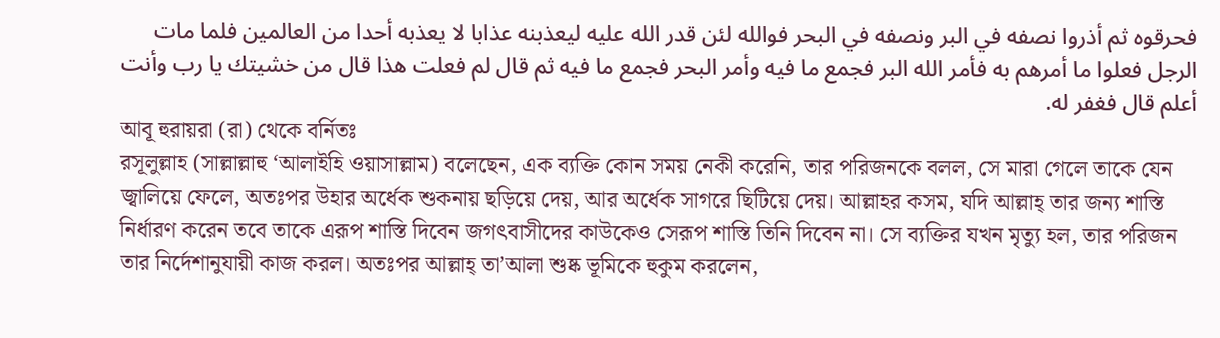فحرقوه ثم أذروا نصفه في البر ونصفه في البحر فوالله لئن قدر الله عليه ليعذبنه عذابا لا يعذبه أحدا من العالمين فلما مات الرجل فعلوا ما أمرهم به فأمر الله البر فجمع ما فيه وأمر البحر فجمع ما فيه ثم قال لم فعلت هذا قال من خشيتك يا رب وأنت أعلم قال فغفر له.
আবূ হুরায়রা (রা) থেকে বর্নিতঃ
রসূলুল্লাহ (সাল্লাল্লাহু ‘আলাইহি ওয়াসাল্লাম) বলেছেন, এক ব্যক্তি কোন সময় নেকী করেনি, তার পরিজনকে বলল, সে মারা গেলে তাকে যেন জ্বালিয়ে ফেলে, অতঃপর উহার অর্ধেক শুকনায় ছড়িয়ে দেয়, আর অর্ধেক সাগরে ছিটিয়ে দেয়। আল্লাহর কসম, যদি আল্লাহ্ তার জন্য শাস্তি নির্ধারণ করেন তবে তাকে এরূপ শাস্তি দিবেন জগৎবাসীদের কাউকেও সেরূপ শাস্তি তিনি দিবেন না। সে ব্যক্তির যখন মৃত্যু হল, তার পরিজন তার নির্দেশানুযায়ী কাজ করল। অতঃপর আল্লাহ্ তা’আলা শুষ্ক ভূমিকে হুকুম করলেন,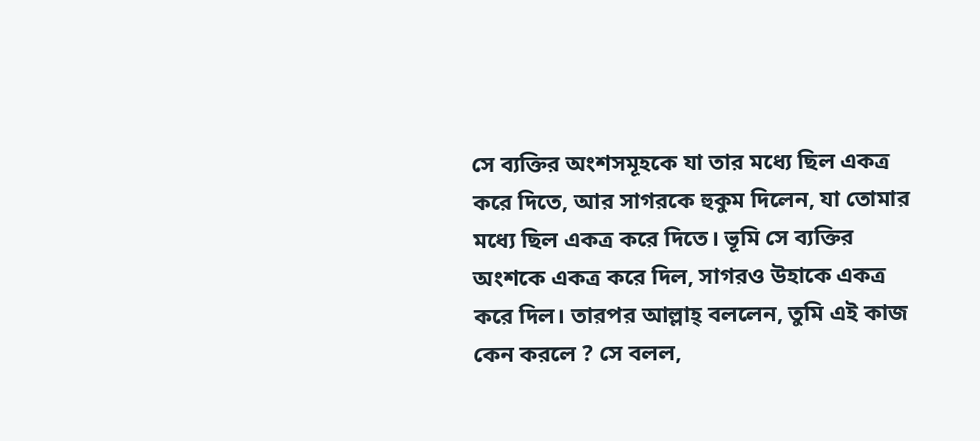সে ব্যক্তির অংশসমূহকে যা তার মধ্যে ছিল একত্র করে দিতে, আর সাগরকে হুকুম দিলেন, যা তোমার মধ্যে ছিল একত্র করে দিতে। ভূমি সে ব্যক্তির অংশকে একত্র করে দিল, সাগরও উহাকে একত্র করে দিল। তারপর আল্লাহ্ বললেন, তুমি এই কাজ কেন করলে ? সে বলল,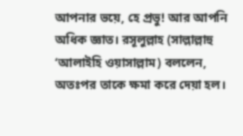আপনার ভয়ে, হে প্রভু! আর আপনি অধিক জ্ঞাত। রসূলুল্লাহ (সাল্লাল্লাহু ‘আলাইহি ওয়াসাল্লাম) বললেন, অতঃপর তাকে ক্ষমা করে দেয়া হল।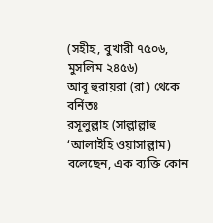(সহীহ, বুখারী ৭৫০৬, মুসলিম ২৪৫৬)
আবূ হুরায়রা (রা) থেকে বর্নিতঃ
রসূলুল্লাহ (সাল্লাল্লাহু ‘আলাইহি ওয়াসাল্লাম) বলেছেন, এক ব্যক্তি কোন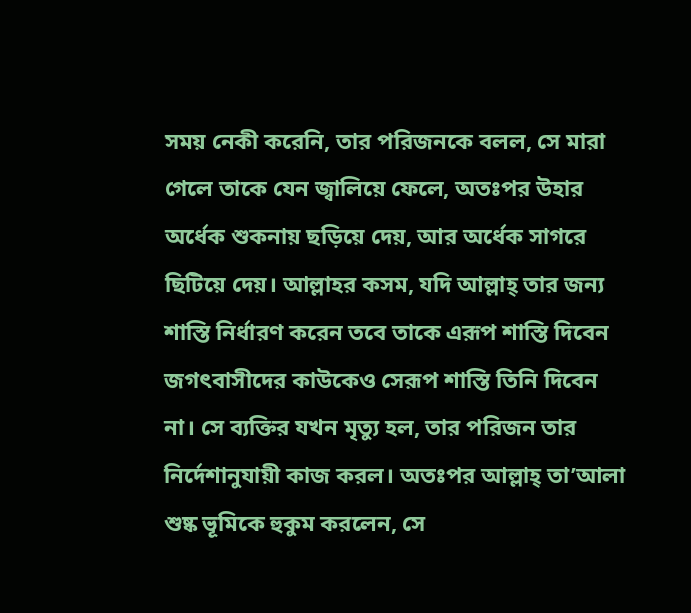সময় নেকী করেনি, তার পরিজনকে বলল, সে মারা গেলে তাকে যেন জ্বালিয়ে ফেলে, অতঃপর উহার অর্ধেক শুকনায় ছড়িয়ে দেয়, আর অর্ধেক সাগরে ছিটিয়ে দেয়। আল্লাহর কসম, যদি আল্লাহ্ তার জন্য শাস্তি নির্ধারণ করেন তবে তাকে এরূপ শাস্তি দিবেন জগৎবাসীদের কাউকেও সেরূপ শাস্তি তিনি দিবেন না। সে ব্যক্তির যখন মৃত্যু হল, তার পরিজন তার নির্দেশানুযায়ী কাজ করল। অতঃপর আল্লাহ্ তা’আলা শুষ্ক ভূমিকে হুকুম করলেন, সে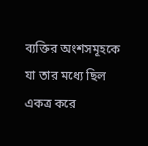ব্যক্তির অংশসমূহকে যা তার মধ্যে ছিল একত্র করে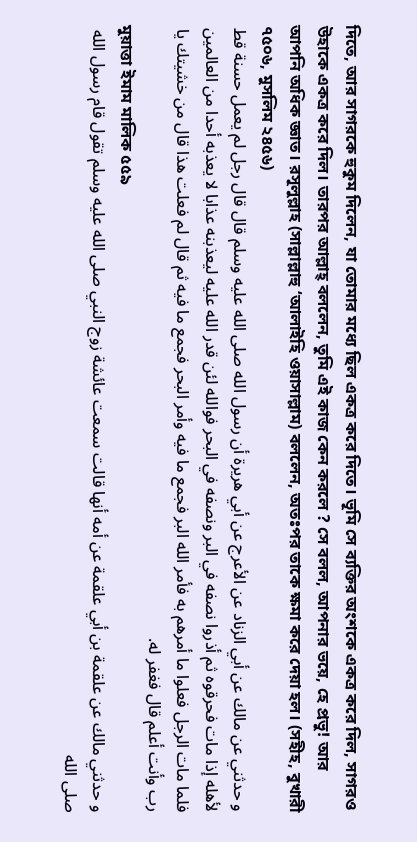দিতে, আর সাগরকে হুকুম দিলেন, যা তোমার মধ্যে ছিল একত্র করে দিতে। ভূমি সে ব্যক্তির অংশকে একত্র করে দিল, সাগরও উহাকে একত্র করে দিল। তারপর আল্লাহ্ বললেন, তুমি এই কাজ কেন করলে ? সে বলল, আপনার ভয়ে, হে প্রভু! আর আপনি অধিক জ্ঞাত। রসূলুল্লাহ (সাল্লাল্লাহু ‘আলাইহি ওয়াসাল্লাম) বললেন, অতঃপর তাকে ক্ষমা করে দেয়া হল। (সহীহ, বুখারী ৭৫০৬, মুসলিম ২৪৫৬)
و حدثني عن مالك عن أبي الزناد عن الأعرج عن أبي هريرة أن رسول الله صلى الله عليه وسلم قال قال رجل لم يعمل حسنة قط لأهله إذا مات فحرقوه ثم أذروا نصفه في البر ونصفه في البحر فوالله لئن قدر الله عليه ليعذبنه عذابا لا يعذبه أحدا من العالمين فلما مات الرجل فعلوا ما أمرهم به فأمر الله البر فجمع ما فيه وأمر البحر فجمع ما فيه ثم قال لم فعلت هذا قال من خشيتك يا رب وأنت أعلم قال فغفر له.
মুয়াত্তা ইমাম মালিক ৫৫৯
و حدثني مالك عن علقمة بن أبي علقمة عن أمه أنها قالت سمعت عائشة زوج النبي صلى الله عليه وسلم تقول قام رسول الله صلى الله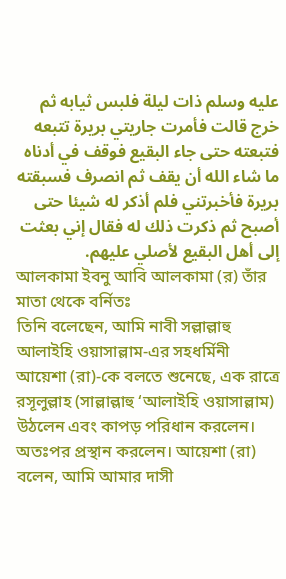عليه وسلم ذات ليلة فلبس ثيابه ثم خرج قالت فأمرت جاريتي بريرة تتبعه فتبعته حتى جاء البقيع فوقف في أدناه ما شاء الله أن يقف ثم انصرف فسبقته بريرة فأخبرتني فلم أذكر له شيئا حتى أصبح ثم ذكرت ذلك له فقال إني بعثت إلى أهل البقيع لأصلي عليهم.
আলকামা ইবনু আবি আলকামা (র) তাঁর মাতা থেকে বর্নিতঃ
তিনি বলেছেন, আমি নাবী সল্লাল্লাহু আলাইহি ওয়াসাল্লাম-এর সহধর্মিনী আয়েশা (রা)-কে বলতে শুনেছে, এক রাত্রে রসূলুল্লাহ (সাল্লাল্লাহু ‘আলাইহি ওয়াসাল্লাম) উঠলেন এবং কাপড় পরিধান করলেন। অতঃপর প্রস্থান করলেন। আয়েশা (রা) বলেন, আমি আমার দাসী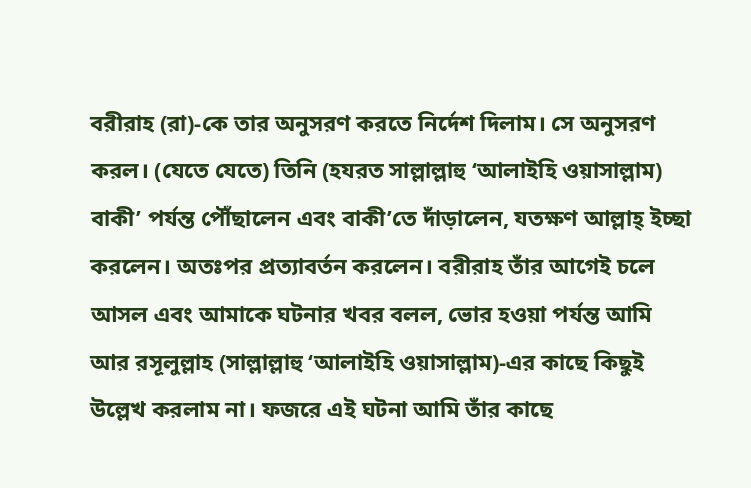বরীরাহ (রা)-কে তার অনুসরণ করতে নির্দেশ দিলাম। সে অনুসরণ করল। (যেতে যেতে) তিনি (হযরত সাল্লাল্লাহু ‘আলাইহি ওয়াসাল্লাম) বাকী’ পর্যন্ত পৌঁছালেন এবং বাকী’তে দাঁড়ালেন, যতক্ষণ আল্লাহ্ ইচ্ছা করলেন। অতঃপর প্রত্যাবর্তন করলেন। বরীরাহ তাঁর আগেই চলে আসল এবং আমাকে ঘটনার খবর বলল, ভোর হওয়া পর্যন্ত আমি আর রসূলুল্লাহ (সাল্লাল্লাহু ‘আলাইহি ওয়াসাল্লাম)-এর কাছে কিছুই উল্লেখ করলাম না। ফজরে এই ঘটনা আমি তাঁর কাছে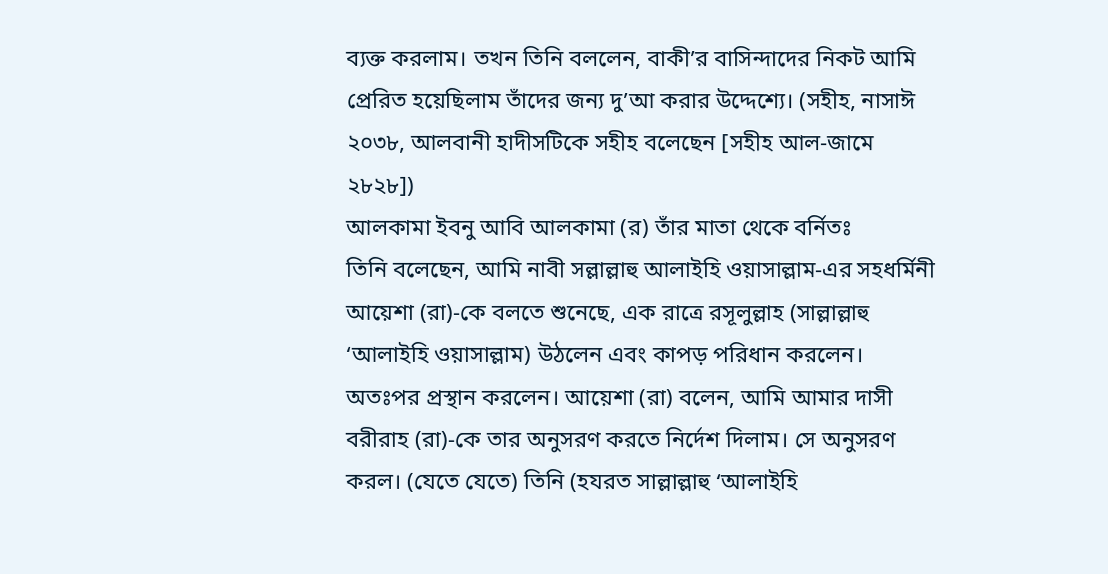ব্যক্ত করলাম। তখন তিনি বললেন, বাকী’র বাসিন্দাদের নিকট আমি প্রেরিত হয়েছিলাম তাঁদের জন্য দু’আ করার উদ্দেশ্যে। (সহীহ, নাসাঈ ২০৩৮, আলবানী হাদীসটিকে সহীহ বলেছেন [সহীহ আল-জামে ২৮২৮])
আলকামা ইবনু আবি আলকামা (র) তাঁর মাতা থেকে বর্নিতঃ
তিনি বলেছেন, আমি নাবী সল্লাল্লাহু আলাইহি ওয়াসাল্লাম-এর সহধর্মিনী আয়েশা (রা)-কে বলতে শুনেছে, এক রাত্রে রসূলুল্লাহ (সাল্লাল্লাহু ‘আলাইহি ওয়াসাল্লাম) উঠলেন এবং কাপড় পরিধান করলেন। অতঃপর প্রস্থান করলেন। আয়েশা (রা) বলেন, আমি আমার দাসী বরীরাহ (রা)-কে তার অনুসরণ করতে নির্দেশ দিলাম। সে অনুসরণ করল। (যেতে যেতে) তিনি (হযরত সাল্লাল্লাহু ‘আলাইহি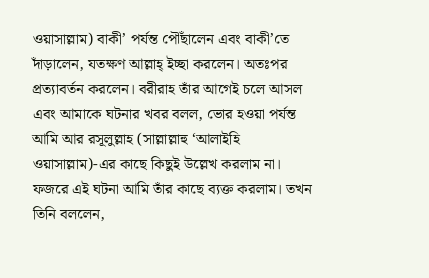ওয়াসাল্লাম) বাকী’ পর্যন্ত পৌঁছালেন এবং বাকী’তে দাঁড়ালেন, যতক্ষণ আল্লাহ্ ইচ্ছা করলেন। অতঃপর প্রত্যাবর্তন করলেন। বরীরাহ তাঁর আগেই চলে আসল এবং আমাকে ঘটনার খবর বলল, ভোর হওয়া পর্যন্ত আমি আর রসূলুল্লাহ (সাল্লাল্লাহু ‘আলাইহি ওয়াসাল্লাম)-এর কাছে কিছুই উল্লেখ করলাম না। ফজরে এই ঘটনা আমি তাঁর কাছে ব্যক্ত করলাম। তখন তিনি বললেন,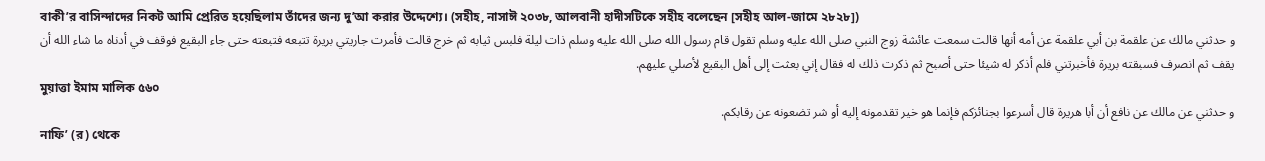বাকী’র বাসিন্দাদের নিকট আমি প্রেরিত হয়েছিলাম তাঁদের জন্য দু’আ করার উদ্দেশ্যে। (সহীহ, নাসাঈ ২০৩৮, আলবানী হাদীসটিকে সহীহ বলেছেন [সহীহ আল-জামে ২৮২৮])
و حدثني مالك عن علقمة بن أبي علقمة عن أمه أنها قالت سمعت عائشة زوج النبي صلى الله عليه وسلم تقول قام رسول الله صلى الله عليه وسلم ذات ليلة فلبس ثيابه ثم خرج قالت فأمرت جاريتي بريرة تتبعه فتبعته حتى جاء البقيع فوقف في أدناه ما شاء الله أن يقف ثم انصرف فسبقته بريرة فأخبرتني فلم أذكر له شيئا حتى أصبح ثم ذكرت ذلك له فقال إني بعثت إلى أهل البقيع لأصلي عليهم.
মুয়াত্তা ইমাম মালিক ৫৬০
و حدثني عن مالك عن نافع أن أبا هريرة قال أسرعوا بجنائزكم فإنما هو خير تقدمونه إليه أو شر تضعونه عن رقابكم.
নাফি’ (র) থেকে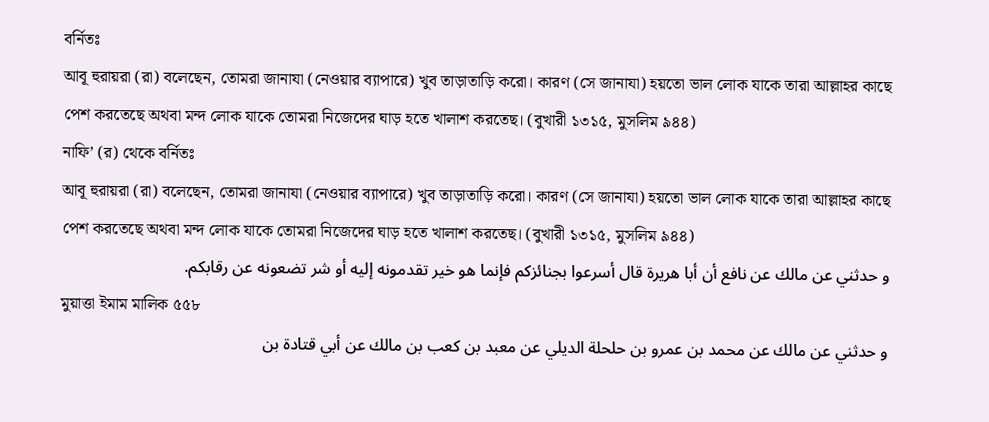বর্নিতঃ
আবূ হুরায়রা (রা) বলেছেন, তোমরা জানাযা (নেওয়ার ব্যাপারে) খুব তাড়াতাড়ি করো। কারণ (সে জানাযা) হয়তো ভাল লোক যাকে তারা আল্লাহর কাছে পেশ করতেছে অথবা মন্দ লোক যাকে তোমরা নিজেদের ঘাড় হতে খালাশ করতেছ। (বুখারী ১৩১৫, মুসলিম ৯৪৪)
নাফি’ (র) থেকে বর্নিতঃ
আবূ হুরায়রা (রা) বলেছেন, তোমরা জানাযা (নেওয়ার ব্যাপারে) খুব তাড়াতাড়ি করো। কারণ (সে জানাযা) হয়তো ভাল লোক যাকে তারা আল্লাহর কাছে পেশ করতেছে অথবা মন্দ লোক যাকে তোমরা নিজেদের ঘাড় হতে খালাশ করতেছ। (বুখারী ১৩১৫, মুসলিম ৯৪৪)
و حدثني عن مالك عن نافع أن أبا هريرة قال أسرعوا بجنائزكم فإنما هو خير تقدمونه إليه أو شر تضعونه عن رقابكم.
মুয়াত্তা ইমাম মালিক ৫৫৮
و حدثني عن مالك عن محمد بن عمرو بن حلحلة الديلي عن معبد بن كعب بن مالك عن أبي قتادة بن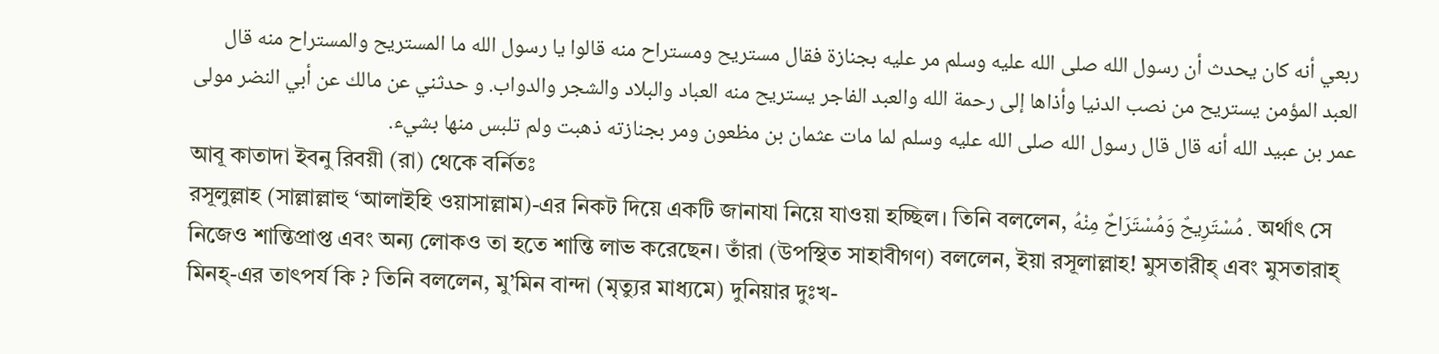ربعي أنه كان يحدث أن رسول الله صلى الله عليه وسلم مر عليه بجنازة فقال مستريح ومستراح منه قالوا يا رسول الله ما المستريح والمستراح منه قال العبد المؤمن يستريح من نصب الدنيا وأذاها إلى رحمة الله والعبد الفاجر يستريح منه العباد والبلاد والشجر والدواب. و حدثني عن مالك عن أبي النضر مولى عمر بن عبيد الله أنه قال قال رسول الله صلى الله عليه وسلم لما مات عثمان بن مظعون ومر بجنازته ذهبت ولم تلبس منها بشيء.
আবূ কাতাদা ইবনু রিবয়ী (রা) থেকে বর্নিতঃ
রসূলুল্লাহ (সাল্লাল্লাহু ‘আলাইহি ওয়াসাল্লাম)-এর নিকট দিয়ে একটি জানাযা নিয়ে যাওয়া হচ্ছিল। তিনি বললেন, مُسْتَرِيحٌ وَمُسْتَرَاحٌ مِنْهُ . অর্থাৎ সে নিজেও শান্তিপ্রাপ্ত এবং অন্য লোকও তা হতে শান্তি লাভ করেছেন। তাঁরা (উপস্থিত সাহাবীগণ) বললেন, ইয়া রসূলাল্লাহ! মুসতারীহ্ এবং মুসতারাহ্ মিনহ্-এর তাৎপর্য কি ? তিনি বললেন, মু’মিন বান্দা (মৃত্যুর মাধ্যমে) দুনিয়ার দুঃখ-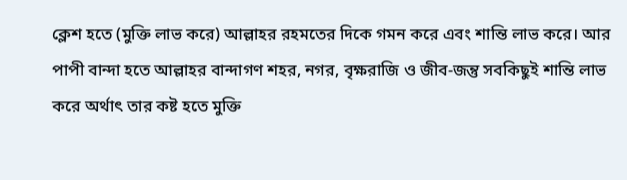ক্লেশ হতে (মুক্তি লাভ করে) আল্লাহর রহমতের দিকে গমন করে এবং শান্তি লাভ করে। আর পাপী বান্দা হতে আল্লাহর বান্দাগণ শহর, নগর, বৃক্ষরাজি ও জীব-জন্তু সবকিছুই শান্তি লাভ করে অর্থাৎ তার কষ্ট হতে মুক্তি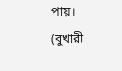পায়। (বুখারী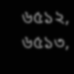৬৫১২, ৬৫১৩,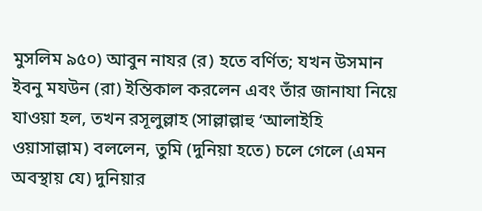মুসলিম ৯৫০) আবুন নাযর (র) হতে বর্ণিত; যখন উসমান ইবনু মযউন (রা) ইন্তিকাল করলেন এবং তাঁর জানাযা নিয়ে যাওয়া হল, তখন রসূলুল্লাহ (সাল্লাল্লাহু ‘আলাইহি ওয়াসাল্লাম) বললেন, তুমি (দুনিয়া হতে) চলে গেলে (এমন অবস্থায় যে) দুনিয়ার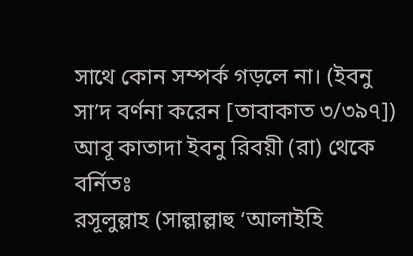সাথে কোন সম্পর্ক গড়লে না। (ইবনু সা’দ বর্ণনা করেন [তাবাকাত ৩/৩৯৭])
আবূ কাতাদা ইবনু রিবয়ী (রা) থেকে বর্নিতঃ
রসূলুল্লাহ (সাল্লাল্লাহু ‘আলাইহি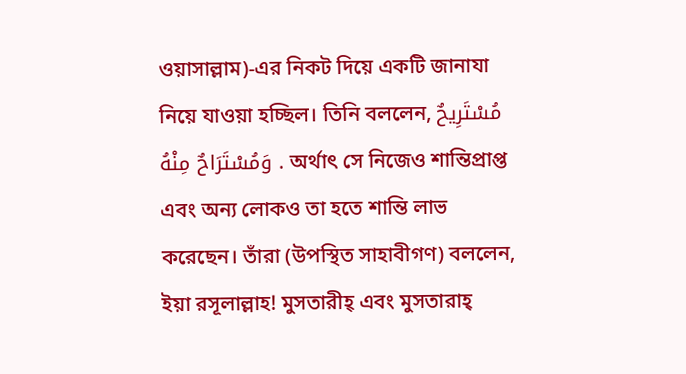ওয়াসাল্লাম)-এর নিকট দিয়ে একটি জানাযা নিয়ে যাওয়া হচ্ছিল। তিনি বললেন, مُسْتَرِيحٌ وَمُسْتَرَاحٌ مِنْهُ . অর্থাৎ সে নিজেও শান্তিপ্রাপ্ত এবং অন্য লোকও তা হতে শান্তি লাভ করেছেন। তাঁরা (উপস্থিত সাহাবীগণ) বললেন, ইয়া রসূলাল্লাহ! মুসতারীহ্ এবং মুসতারাহ্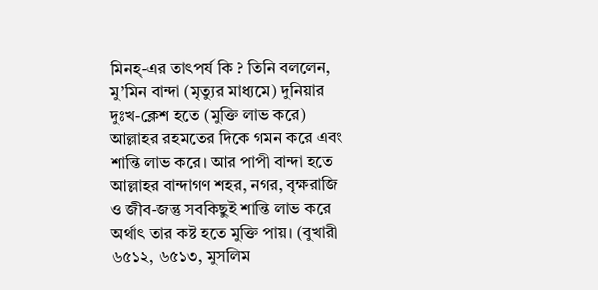মিনহ্-এর তাৎপর্য কি ? তিনি বললেন, মু’মিন বান্দা (মৃত্যুর মাধ্যমে) দুনিয়ার দুঃখ-ক্লেশ হতে (মুক্তি লাভ করে) আল্লাহর রহমতের দিকে গমন করে এবং শান্তি লাভ করে। আর পাপী বান্দা হতে আল্লাহর বান্দাগণ শহর, নগর, বৃক্ষরাজি ও জীব-জন্তু সবকিছুই শান্তি লাভ করে অর্থাৎ তার কষ্ট হতে মুক্তি পায়। (বুখারী ৬৫১২, ৬৫১৩, মুসলিম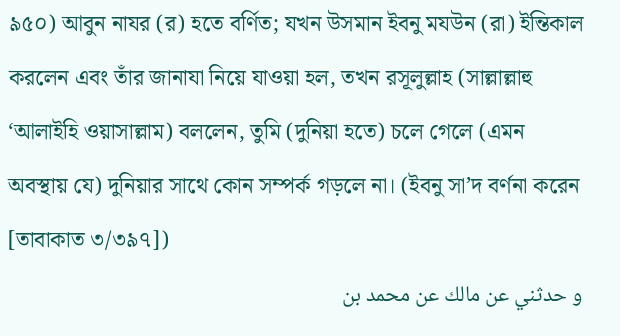৯৫০) আবুন নাযর (র) হতে বর্ণিত; যখন উসমান ইবনু মযউন (রা) ইন্তিকাল করলেন এবং তাঁর জানাযা নিয়ে যাওয়া হল, তখন রসূলুল্লাহ (সাল্লাল্লাহু ‘আলাইহি ওয়াসাল্লাম) বললেন, তুমি (দুনিয়া হতে) চলে গেলে (এমন অবস্থায় যে) দুনিয়ার সাথে কোন সম্পর্ক গড়লে না। (ইবনু সা’দ বর্ণনা করেন [তাবাকাত ৩/৩৯৭])
و حدثني عن مالك عن محمد بن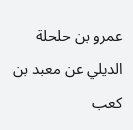عمرو بن حلحلة الديلي عن معبد بن كعب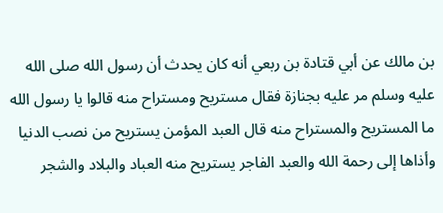بن مالك عن أبي قتادة بن ربعي أنه كان يحدث أن رسول الله صلى الله عليه وسلم مر عليه بجنازة فقال مستريح ومستراح منه قالوا يا رسول الله ما المستريح والمستراح منه قال العبد المؤمن يستريح من نصب الدنيا وأذاها إلى رحمة الله والعبد الفاجر يستريح منه العباد والبلاد والشجر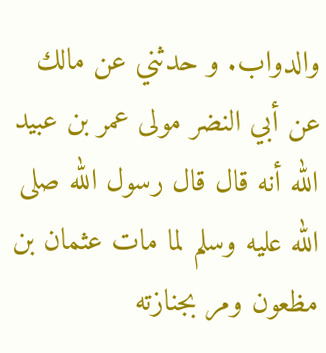والدواب. و حدثني عن مالك عن أبي النضر مولى عمر بن عبيد الله أنه قال قال رسول الله صلى الله عليه وسلم لما مات عثمان بن مظعون ومر بجنازته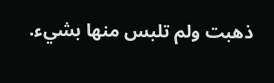ذهبت ولم تلبس منها بشيء.